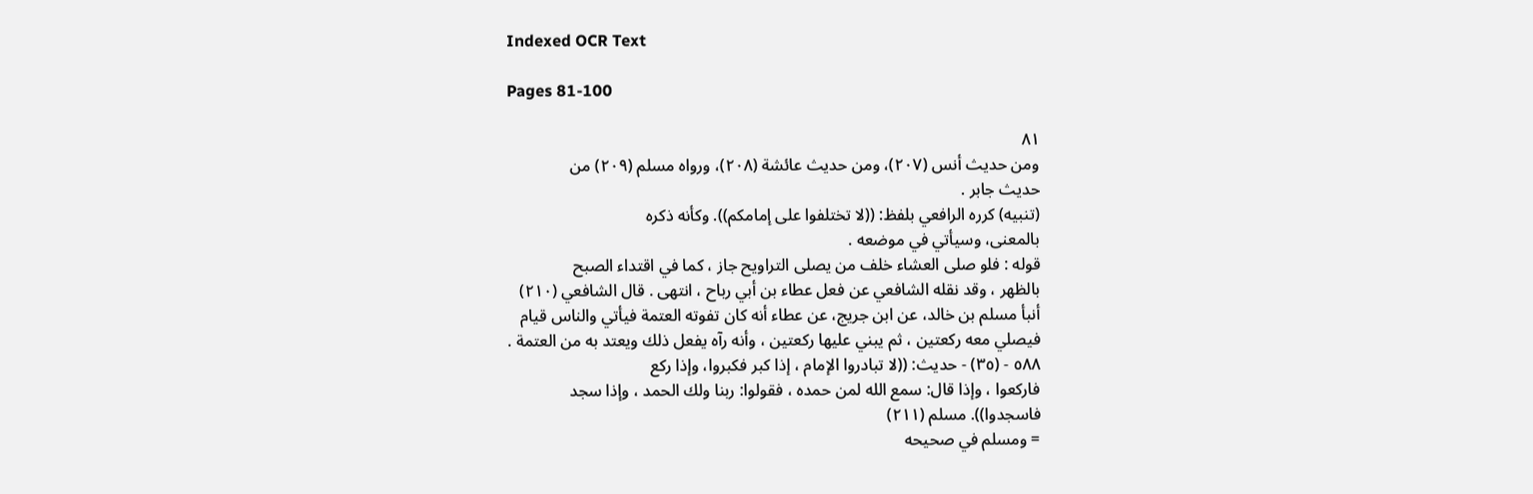Indexed OCR Text

Pages 81-100

٨١
ومن حديث أنس (٢٠٧)، ومن حديث عائشة (٢٠٨)، ورواه مسلم (٢٠٩) من
حديث جابر .
(تنبيه) كرره الرافعي بلفظ: ((لا تختلفوا على إمامكم)). وكأنه ذكره
بالمعنى، وسيأتي في موضعه .
قوله : فلو صلى العشاء خلف من يصلى التراويح جاز ، كما في اقتداء الصبح
بالظهر ، وقد نقله الشافعي عن فعل عطاء بن أبي رباح ، انتهى . قال الشافعي (٢١٠)
أنبأ مسلم بن خالد، عن ابن جريج، عن عطاء أنه كان تفوته العتمة فيأتي والناس قيام
فيصلي معه ركعتين ، ثم يبني عليها ركعتين ، وأنه رآه يفعل ذلك ويعتد به من العتمة .
٥٨٨ - (٣٥) - حديث: ((لا تبادروا الإمام ، إذا كبر فكبروا، وإذا ركع
فاركعوا ، وإذا قال: سمع الله لمن حمده ، فقولوا: ربنا ولك الحمد ، وإذا سجد
فاسجدوا)). مسلم (٢١١)
= ومسلم في صحيحه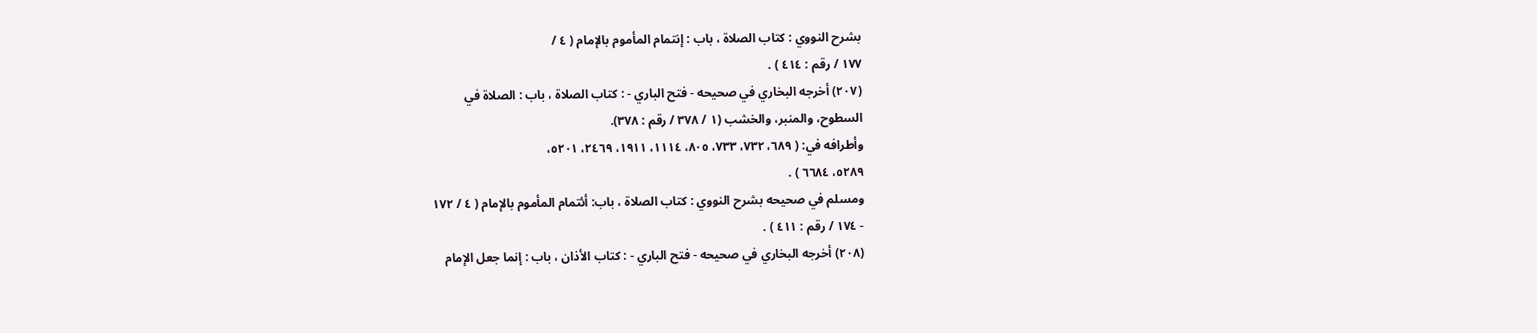بشرح النووي : كتاب الصلاة ، باب : إنتمام المأموم بالإمام ( ٤ /
١٧٧ / رقم : ٤١٤ ) .
(٢٠٧) أخرجه البخاري في صحيحه - فتح الباري - : كتاب الصلاة ، باب : الصلاة في
السطوح، والمنبر، والخشب (١ / ٣٧٨ / رقم : ٣٧٨).
وأطرافه في: ( ٦٨٩، ٧٣٢، ٧٣٣، ٨٠٥، ١١١٤، ١٩١١، ٢٤٦٩، ٥٢٠١،
٥٢٨٩، ٦٦٨٤ ) .
ومسلم في صحيحه بشرح النووي : كتاب الصلاة ، باب: أئتمام المأموم بالإمام ( ٤ / ١٧٢
- ١٧٤ / رقم : ٤١١ ) .
(٢٠٨) أخرجه البخاري في صحيحه - فتح الباري - : كتاب الأذان ، باب : إنما جعل الإمام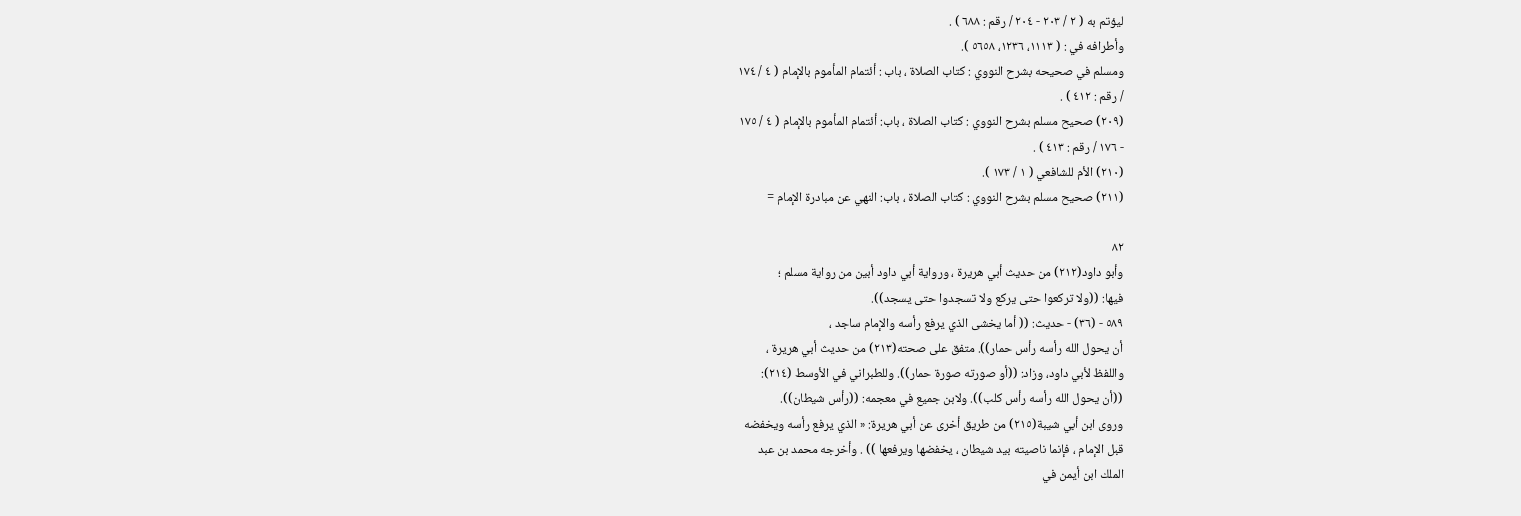ليؤتم به ( ٢ / ٢٠٣ - ٢٠٤ / رقم : ٦٨٨ ) .
وأطرافه في : ( ١١١٣، ١٢٣٦، ٥٦٥٨ ).
ومسلم في صحيحه بشرح النووي : كتاب الصلاة ، باب : أئتمام المأموم بالإمام ( ٤ / ١٧٤
/ رقم : ٤١٢ ) .
(٢٠٩) صحيح مسلم بشرح النووي : كتاب الصلاة ، باب: أئتمام المأموم بالإمام ( ٤ / ١٧٥
- ١٧٦ / رقم : ٤١٣ ) .
(٢١٠) الأم للشافعي ( ١ / ١٧٣ ).
(٢١١) صحيح مسلم بشرح النووي : كتاب الصلاة ، باب: النهي عن مبادرة الإمام =

٨٢
وأبو داود(٢١٢) من حديث أبي هريرة ، ورواية أبي داود أبين من رواية مسلم ؛
فيها: ((ولا تركعوا حتى يركع ولا تسجدوا حتى يسجد)).
٥٨٩ - (٣٦) - حديث: (( أما يخشى الذي يرفع رأسه والإمام ساجد ،
أن يحول الله رأسه رأس حمار)). متفق على صحته(٢١٣) من حديث أبي هريرة ،
واللفظ لأبي داود، وزاد: ((أو صورته صورة حمار)). وللطبراني في الأوسط (٢١٤):
((أن يحول الله رأسه رأس كلب)). ولابن جميع في معجمه: ((رأس شيطان)).
وروى ابن أبي شيبة(٢١٥) من طريق أخرى عن أبي هريرة: « الذي يرفع رأسه ويخفضه
قبل الإمام ، فإنما ناصيته بيد شيطان ، يخفضها ويرفعها )) . وأخرجه محمد بن عبد
الملك ابن أيمن في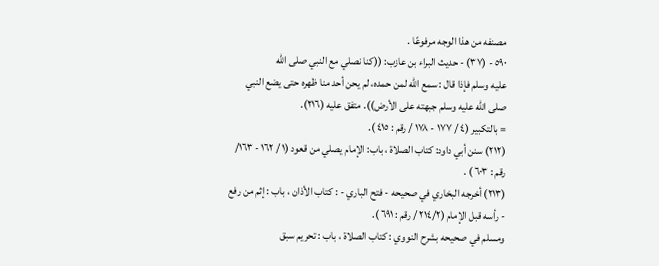مصنفه من هذا الوجه مرفوعًا .
٥٩٠ - (٣٧) - حديث البراء بن عازب: ((كنا نصلي مع النبي صلى الله
عليه وسلم فإذا قال : سمع الله لمن حمده، لم يحن أحد منا ظهره حتى يضع النبي
صلى الله عليه وسلم جبهته على الأرض)). متفق عليه (٢١٦).
= بالتكبير (٤ / ١٧٧ - ١٧٨ / رقم : ٤١٥ ).
(٢١٢) سنن أبي داود: كتاب الصلاة ، باب: الإمام يصلي من قعود (١ / ١٦٢ - ١٦٣/
رقم : ٦٠٣ ) .
(٢١٣) أخرجه البخاري في صحيحه - فتح الباري - : كتاب الأذان ، باب : إثم من رفع
- رأسه قبل الإمام (٢١٤/٢ / رقم : ٦٩١ ).
ومسلم في صحيحه بشرح النووي : كتاب الصلاة ، باب : تحريم سبق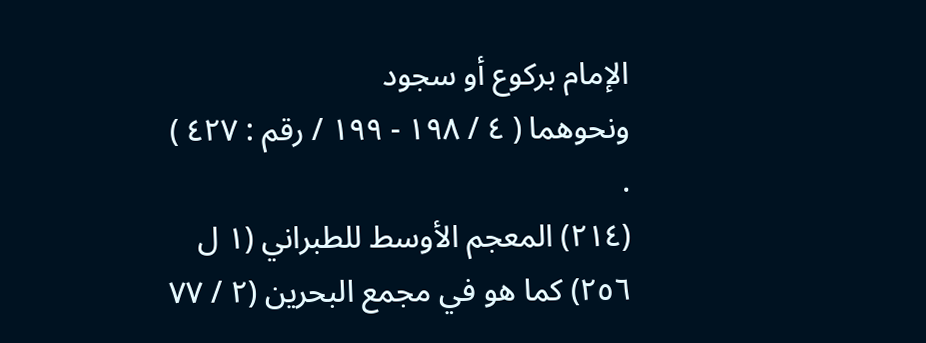الإمام بركوع أو سجود
ونحوهما ( ٤ / ١٩٨ - ١٩٩ / رقم : ٤٢٧ ) .
(٢١٤) المعجم الأوسط للطبراني (١ ل ٢٥٦) كما هو في مجمع البحرين (٢ / ٧٧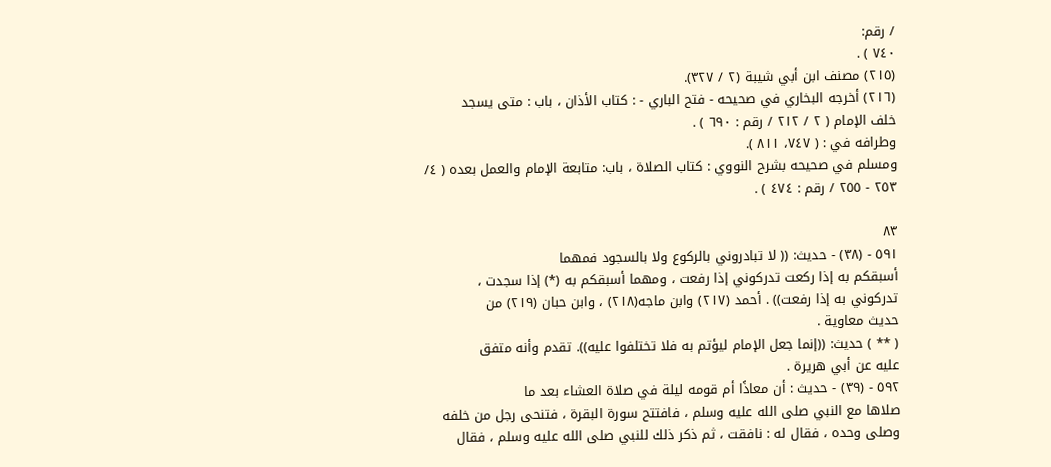/ رقم:
٧٤٠ ) .
(٢١٥) مصنف ابن أبي شيبة (٢ / ٣٢٧).
(٢١٦) أخرجه البخاري في صحيحه - فتح الباري - : كتاب الأذان ، باب : متى يسجد
خلف الإمام ( ٢ / ٢١٢ / رقم : ٦٩٠ ) .
وطرافه في : ( ٧٤٧، ٨١١ ).
ومسلم في صحيحه بشرح النووي : كتاب الصلاة ، باب: متابعة الإمام والعمل بعده ( ٤/
٢٥٣ - ٢٥٥ / رقم : ٤٧٤ ) .

٨٣
٥٩١ - (٣٨) - حديث: (( لا تبادروني بالركوع ولا بالسجود فمهما
أسبقكم به إذا ركعت تدركوني إذا رفعت ، ومهما أسبقكم به (*) إذا سجدت ،
تدركوني به إذا رفعت)) . أحمد (٢١٧) وابن ماجه(٢١٨) ، وابن حبان (٢١٩) من
حديث معاوية .
( ** ) حديث: ((إنما جعل الإمام ليؤتم به فلا تختلفوا عليه)). تقدم وأنه متفق
عليه عن أبي هريرة .
٥٩٢ - (٣٩) - حديث : أن معاذًا أم قومه ليلة في صلاة العشاء بعد ما
صلاها مع النبي صلى الله عليه وسلم ، فافتتح سورة البقرة ، فتنحى رجل من خلفه
وصلى وحده ، فقال له : نافقت ، ثم ذكر ذلك للنبي صلى الله عليه وسلم ، فقال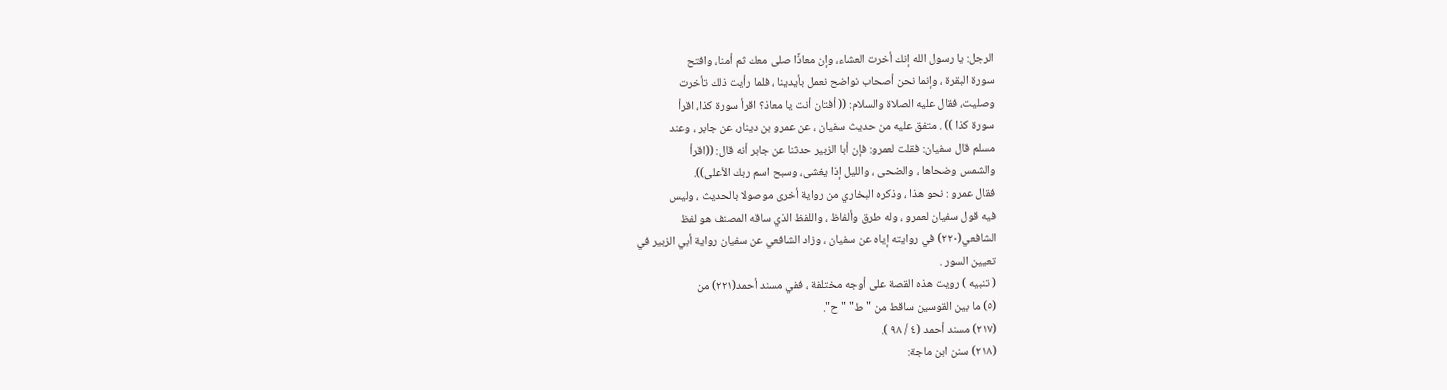الرجل: يا رسول الله إنك أخرت العشاء، وإن معاذًا صلى معك ثم أمنا، وافتح
سورة البقرة ، وإنما نحن أصحاب نواضح نعمل بأيدينا ، فلما رأيت ذلك تأخرت
وصليت، فقال عليه الصلاة والسلام: (( أفتان أنت يا معاذ؟ اقرأ سورة كذا، اقرأ
سورة كذا )) . متفق عليه من حديث سفيان ، عن عمرو بن دينار، عن جابر ، وعند
مسلم قال سفيان: فقلت لعمرو: فإن أبا الزبير حدثنا عن جابر أنه قال: ((اقرأ
والشمس وضحاها ، والضحى ، والليل إذا يغشى، وسبح اسم ربك الأعلى)).
فقال عمرو : نحو هذا ، وذكره البخاري من رواية أخرى موصولا بالحديث ، ولیس
فيه قول سفيان لعمرو ، وله طرق وألفاظ ، واللفظ الذي ساقه المصنف هو لفظ
الشافعي(٢٢٠) في روايته إياه عن سفيان ، وزاد الشافعي عن سفيان رواية أبي الزبير في
تعيين السور .
( تنبيه ) رويت هذه القصة على أوجه مختلفة ، ففي مسند أحمد(٢٢١) من
(٥) ما بين القوسين ساقط من "ط" "ح".
(٢١٧) مسند أحمد (٤ / ٩٨ ).
(٢١٨) سنن ابن ماجة: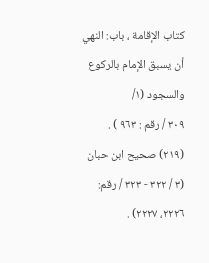كتاب الإقامة ، باب: النهي أن يسبق الإمام بالركوع والسجود (١/
٣٠٩ / رقم : ٩٦٣ ) .
(٢١٩) صحيح ابن حبان (٣ / ٣٢٢ - ٣٢٣ / رقم: ٢٢٢٦، ٢٢٢٧) .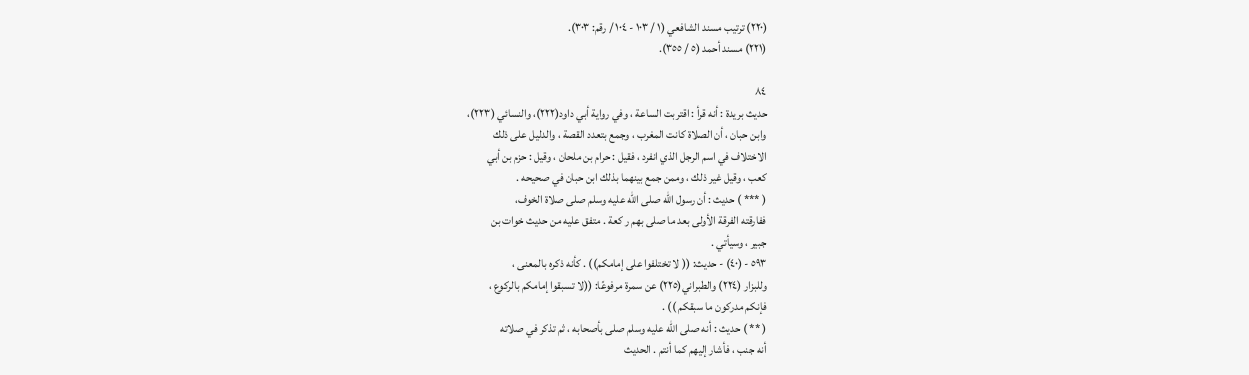(٢٢٠) ترتيب مسند الشافعي (١ / ١٠٣ - ١٠٤ / رقم: ٣٠٣).
(٢٢١) مسند أحمد (٥ / ٣٥٥).

٨٤
حديث بريدة : أنه قرأ : اقتربت الساعة ، وفي رواية أبي داود(٢٢٢)، والنسائي (٢٢٣)،
وابن حبان ، أن الصلاة كانت المغرب ، وجمع بتعدد القصة ، والدليل على ذلك
الاختلاف في اسم الرجل الذي انفرد ، فقيل : حرام بن ملحان ، وقيل : حزم بن أبي
كعب ، وقيل غير ذلك ، وممن جمع بينهما بذلك ابن حبان في صحيحه .
( *** ) حديث : أن رسول الله صلى الله عليه وسلم صلى صلاة الخوف،
ففارقته الفرقة الأولى بعد ما صلى بهم ر کعة . متفق عليه من حديث خوات بن
جبير ، وسيأتي .
٥٩٣ - (٤٠) - حديث: (( لا تختلفوا على إمامكم)) . كأنه ذكره بالمعنى ،
وللبزار (٢٢٤) والطبراني(٢٢٥) عن سمرة مرفوعًا: ((لا تسبقوا إمامكم بالركوع ،
فإنكم مدركون ما سبقكم )) .
( ** ) حديث : أنه صلى الله عليه وسلم صلى بأصحابه ، ثم تذكر في صلاته
أنه جنب ، فأشار إليهم كما أنتم . الحديث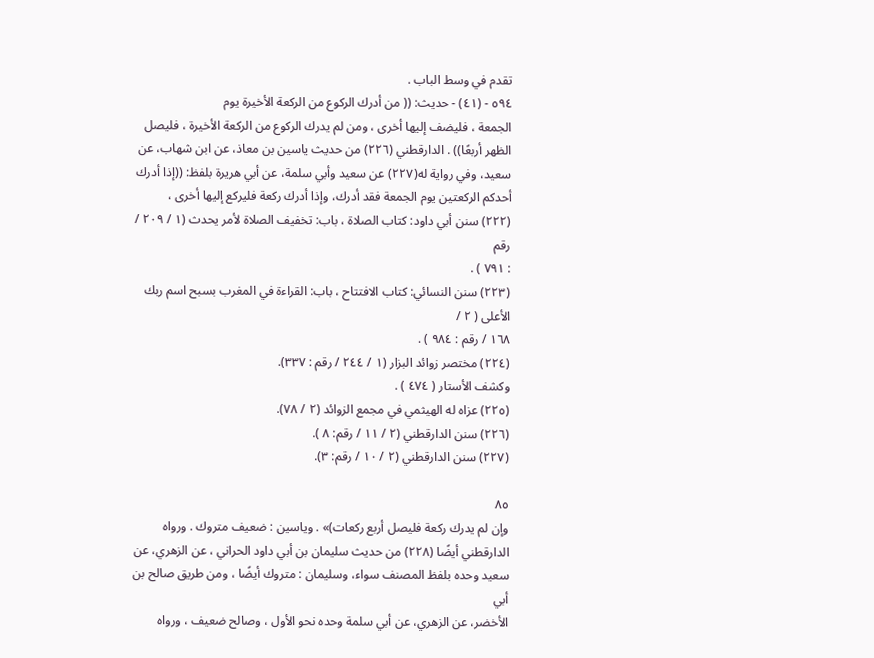تقدم في وسط الباب .
٥٩٤ - (٤١) - حديث: (( من أدرك الركوع من الركعة الأخيرة يوم
الجمعة ، فليضف إليها أخرى ، ومن لم يدرك الركوع من الركعة الأخيرة ، فليصل
الظهر أربعًا)) . الدارقطني (٢٢٦) من حديث ياسين بن معاذ، عن ابن شهاب، عن
سعيد، وفي رواية له(٢٢٧) عن سعيد وأبي سلمة، عن أبي هريرة بلفظ: ((إذا أدرك
أحدكم الركعتين يوم الجمعة فقد أدرك، وإذا أدرك ركعة فليركع إليها أخرى ،
(٢٢٢) سنن أبي داود: كتاب الصلاة ، باب: تخفيف الصلاة لأمر يحدث (١ / ٢٠٩ / رقم
: ٧٩١ ) .
(٢٢٣) سنن النسائي: كتاب الافتتاح ، باب: القراءة في المغرب بسبح اسم ربك الأعلى ( ٢ /
١٦٨ / رقم : ٩٨٤ ) .
(٢٢٤) مختصر زوائد البزار (١ / ٢٤٤ / رقم : ٣٣٧).
وكشف الأستار ( ٤٧٤ ) .
(٢٢٥) عزاه له الهيثمي في مجمع الزوائد (٢ / ٧٨).
(٢٢٦) سنن الدارقطني (٢ / ١١ / رقم: ٨ ).
(٢٢٧) سنن الدارقطني (٢ / ١٠ / رقم: ٣).

٨٥
وإن لم يدرك ركعة فليصل أربع ركعات)» . وياسين : ضعيف متروك . ورواه
الدارقطني أيضًا (٢٢٨) من حديث سليمان بن أبي داود الحراني ، عن الزهري، عن
سعيد وحده بلفظ المصنف سواء، وسليمان : متروك أيضًا ، ومن طريق صالح بن أبي
الأخضر، عن الزهري، عن أبي سلمة وحده نحو الأول ، وصالح ضعيف ، ورواه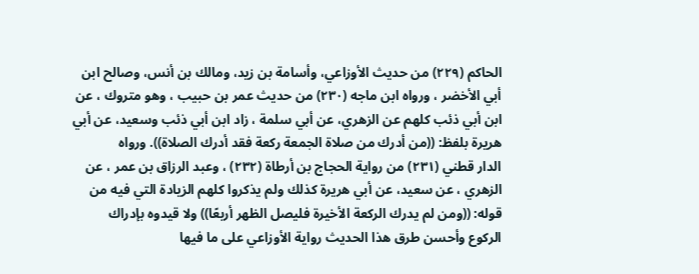الحاكم (٢٢٩) من حديث الأوزاعي، وأسامة بن زيد، ومالك بن أنس، وصالح ابن
أبي الأخضر ، ورواه ابن ماجه (٢٣٠) من حديث عمر بن حبيب ، وهو متروك ، عن
ابن أبي ذئب كلهم عن الزهري، عن أبي سلمة ، زاد ابن أبي ذئب وسعيد، عن أبي
هريرة بلفظ: ((من أدرك من صلاة الجمعة ركعة فقد أدرك الصلاة)). ورواه
الدار قطني (٢٣١) من رواية الحجاج بن أرطاة (٢٣٢) ، وعبد الرزاق بن عمر ، عن
الزهري ، عن سعيد، عن أبي هريرة كذلك ولم يذكروا كلهم الزيادة التي فيه من
قوله: ((ومن لم يدرك الركعة الأخيرة فليصل الظهر أربعًا)) ولا قيدوه بإدراك
الركوع وأحسن طرق هذا الحديث رواية الأوزاعي على ما فيها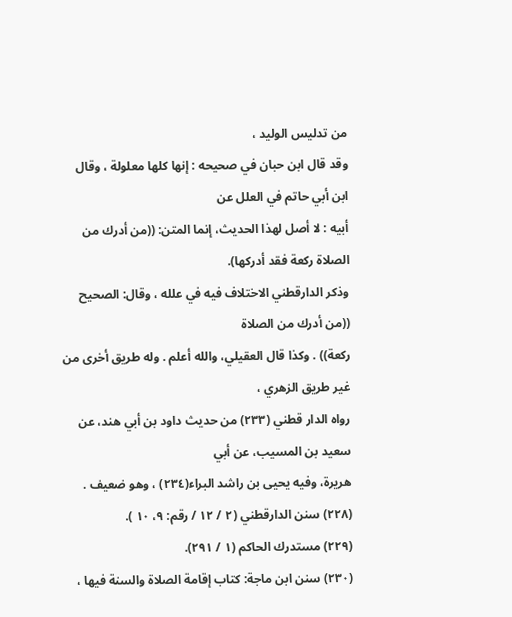من تدليس الوليد ،
وقد قال ابن حبان في صحيحه : إنها كلها معلولة ، وقال ابن أبي حاتم في العلل عن
أبيه : لا أصل لهذا الحديث، إنما المتن: ((من أدرك من الصلاة ركعة فقد أدركها).
وذكر الدارقطني الاختلاف فيه في علله ، وقال: الصحيح ((من أدرك من الصلاة
ركعة)) . وكذا قال العقيلي، والله أعلم . وله طريق أخرى من غير طريق الزهري ،
رواه الدار قطني (٢٣٣) من حديث داود بن أبي هند، عن سعيد بن المسيب، عن أبي
هريرة، وفيه يحيى بن راشد البراء(٢٣٤) ، وهو ضعيف .
(٢٢٨) سنن الدارقطني (٢ / ١٢ / رقم: ٩، ١٠ ).
(٢٢٩) مستدرك الحاكم (١ / ٢٩١).
(٢٣٠) سنن ابن ماجة: كتاب إقامة الصلاة والسنة فيها ،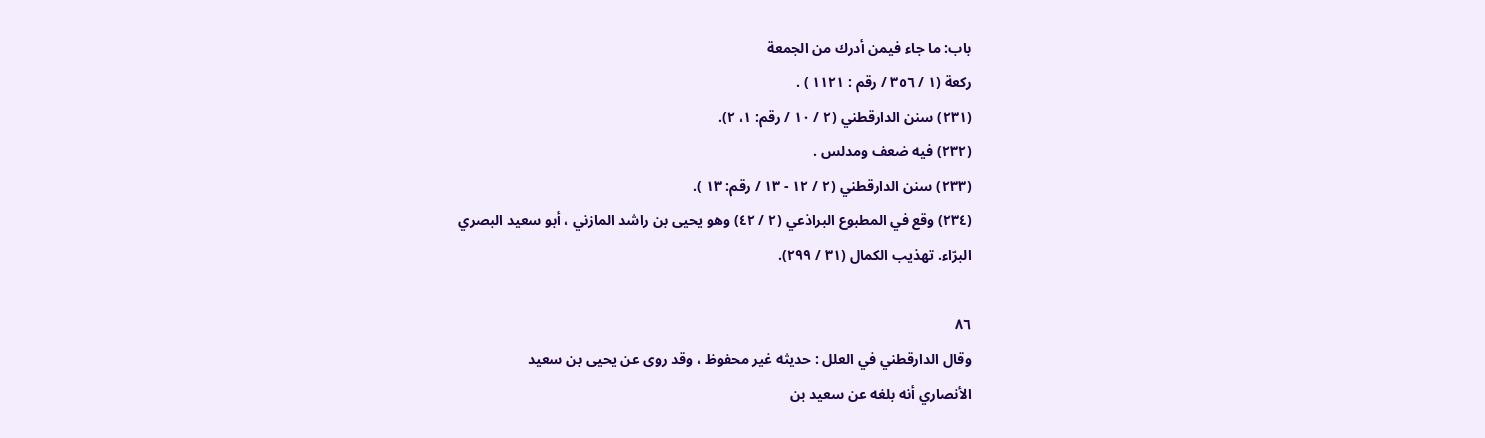باب: ما جاء فيمن أدرك من الجمعة
ركعة (١ / ٣٥٦ / رقم : ١١٢١ ) .
(٢٣١) سنن الدارقطني (٢ / ١٠ / رقم: ١، ٢).
(٢٣٢) فيه ضعف ومدلس .
(٢٣٣) سنن الدارقطني (٢ / ١٢ - ١٣ / رقم: ١٣ ).
(٢٣٤) وقع في المطبوع البراذعي (٢ / ٤٢) وهو يحيى بن راشد المازني ، أبو سعيد البصري
البرّاء. تهذيب الكمال (٣١ / ٢٩٩).

٨٦
وقال الدارقطني في العلل : حديثه غیر محفوظ ، وقد روی عن یحیی بن سعيد
الأنصاري أنه بلغه عن سعيد بن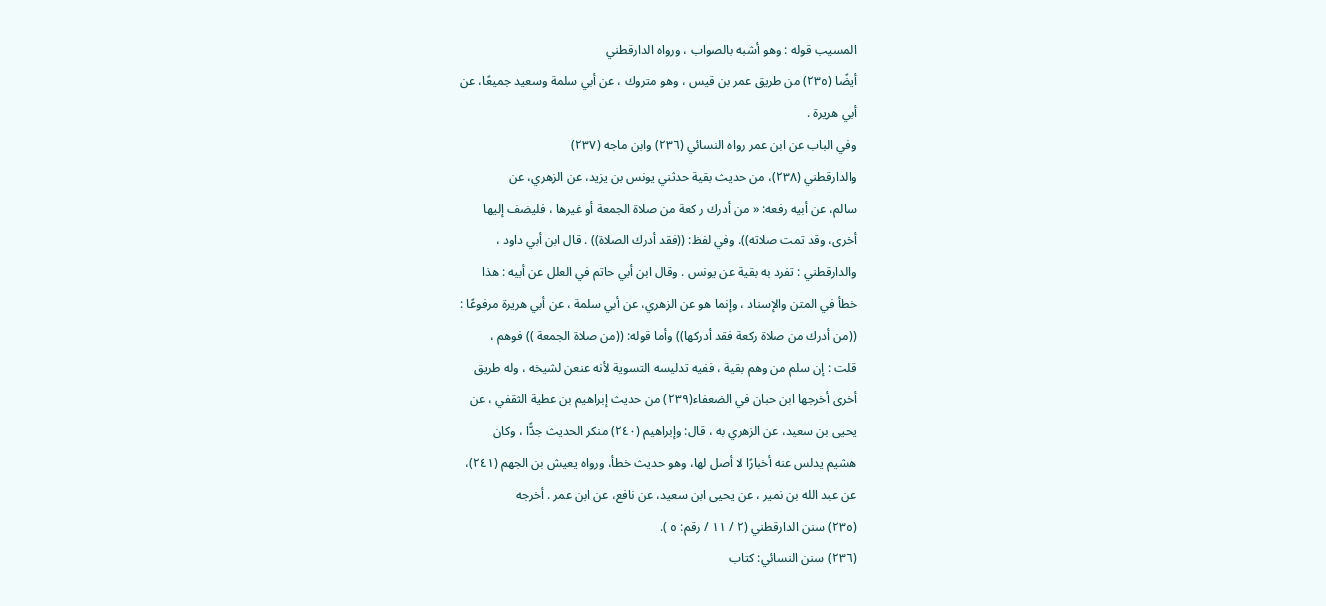المسيب قوله : وهو أشبه بالصواب ، ورواه الدارقطني
أيضًا (٢٣٥) من طريق عمر بن قيس ، وهو متروك ، عن أبي سلمة وسعيد جميعًا، عن
أبي هريرة .
وفي الباب عن ابن عمر رواه النسائي (٢٣٦) وابن ماجه (٢٣٧)
والدارقطني (٢٣٨)، من حديث بقية حدثني يونس بن يزيد، عن الزهري، عن
سالم، عن أبيه رفعه: « من أدرك ر کعة من صلاة الجمعة أو غيرها ، فليضف إليها
أخرى، وقد تمت صلاته)). وفي لفظ: ((فقد أدرك الصلاة)) . قال ابن أبي داود ،
والدارقطني : تفرد به بقية عن يونس . وقال ابن أبي حاتم في العلل عن أبيه : هذا
خطأ في المتن والإسناد ، وإنما هو عن الزهري، عن أبي سلمة ، عن أبي هريرة مرفوعًا :
((من أدرك من صلاة ركعة فقد أدركها)) وأما قوله: ((من صلاة الجمعة )) فوهم ،
قلت : إن سلم من وهم بقية ، ففيه تدليسه التسوية لأنه عنعن لشيخه ، وله طريق
أخرى أخرجها ابن حبان في الضعفاء(٢٣٩) من حديث إبراهيم بن عطية الثقفي ، عن
يحيى بن سعيد، عن الزهري به ، قال: وإبراهيم (٢٤٠) منكر الحديث جدًّا ، وكان
هشيم يدلس عنه أخبارًا لا أصل لها، وهو حديث خطأ، ورواه يعيش بن الجهم (٢٤١)،
عن عبد الله بن نمير ، عن يحيى ابن سعيد، عن نافع، عن ابن عمر . أخرجه
(٢٣٥) سنن الدارقطني (٢ / ١١ / رقم: ٥ ).
(٢٣٦) سنن النسائي: كتاب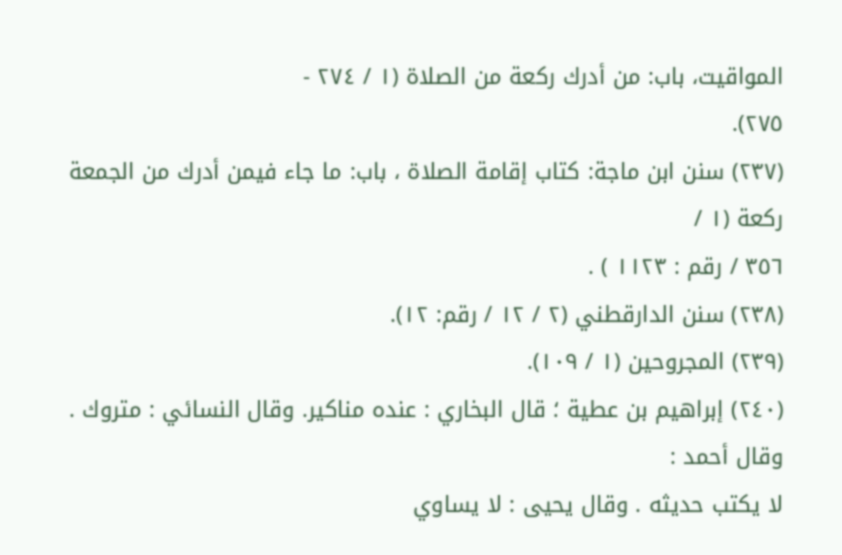المواقيت، باب: من أدرك ركعة من الصلاة (١ / ٢٧٤ -
٢٧٥).
(٢٣٧) سنن ابن ماجة: كتاب إقامة الصلاة ، باب: ما جاء فيمن أدرك من الجمعة ركعة (١ /
٣٥٦ / رقم : ١١٢٣ ) .
(٢٣٨) سنن الدارقطني (٢ / ١٢ / رقم: ١٢).
(٢٣٩) المجروحين (١ / ١٠٩).
(٢٤٠) إبراهيم بن عطية ؛ قال البخاري : عنده مناكير. وقال النسائي : متروك . وقال أحمد :
لا يكتب حديثه . وقال يحيى : لا يساوي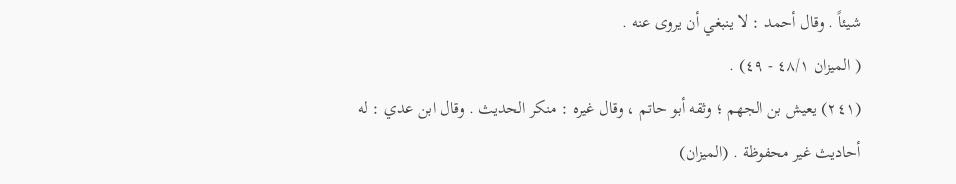شيئاً . وقال أحمد : لا ينبغي أن يروى عنه .
( الميزان ٤٨/١ - ٤٩) .
(٢٤١) يعيش بن الجهم ؛ وثقه أبو حاتم ، وقال غيره : منكر الحديث . وقال ابن عدي : له
أحاديث غير محفوظة . (الميزان)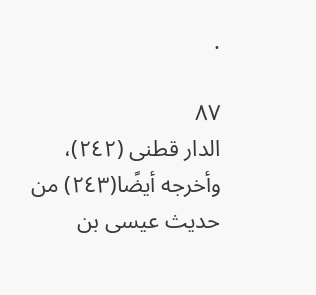.

٨٧
الدار قطنى (٢٤٢)، وأخرجه أيضًا(٢٤٣) من حديث عيسى بن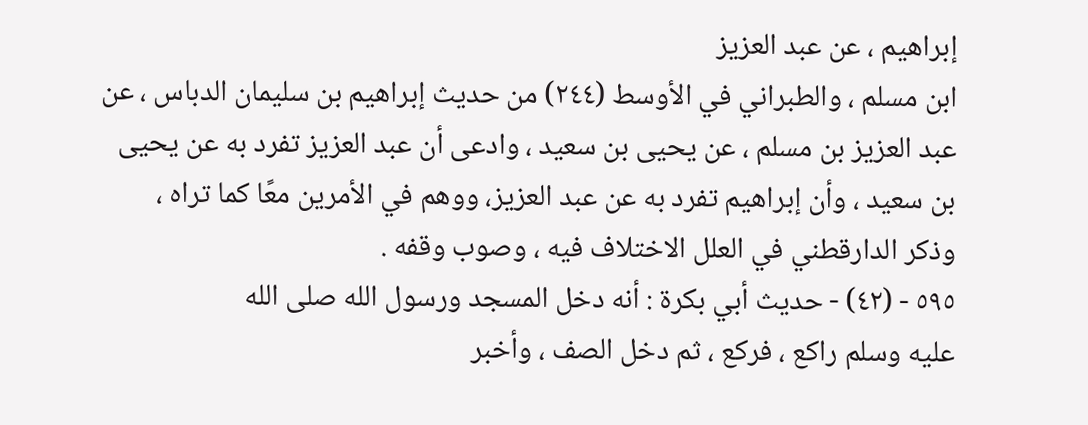إبراهيم ، عن عبد العزيز
ابن مسلم ، والطبراني في الأوسط (٢٤٤) من حديث إبراهيم بن سليمان الدباس ، عن
عبد العزيز بن مسلم ، عن يحيى بن سعيد ، وادعى أن عبد العزيز تفرد به عن يحيى
بن سعيد ، وأن إبراهيم تفرد به عن عبد العزيز، ووهم في الأمرين معًا كما تراه ،
وذكر الدارقطني في العلل الاختلاف فيه ، وصوب وقفه .
٥٩٥ - (٤٢) - حديث أبي بكرة : أنه دخل المسجد ورسول الله صلى الله
عليه وسلم راكع ، فركع ، ثم دخل الصف ، وأخبر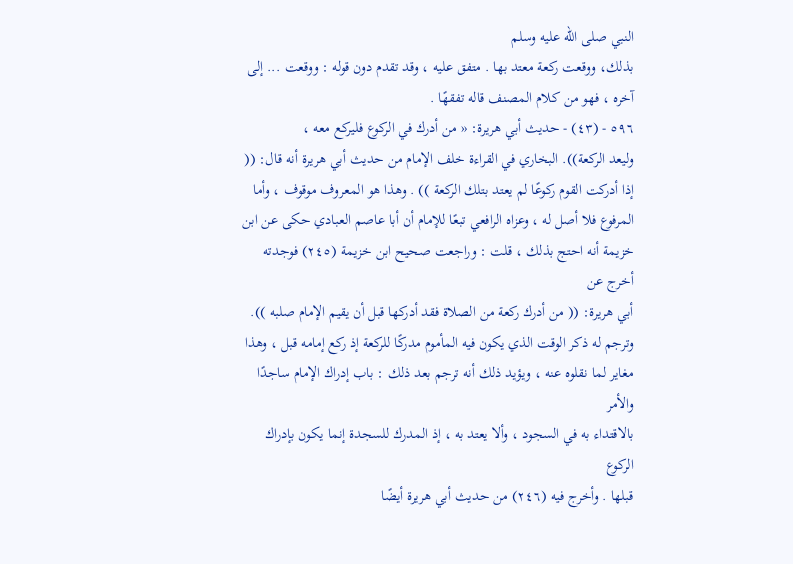النبي صلى الله عليه وسلم
بذلك، ووقعت ركعة معتد بها . متفق عليه ، وقد تقدم دون قوله : ووقعت ... إلى
آخره ، فهو من كلام المصنف قاله تفقهًا .
٥٩٦ - (٤٣) - حديث أبي هريرة: « من أدرك في الركوع فليركع معه ،
وليعد الركعة)). البخاري في القراءة خلف الإمام من حديث أبي هريرة أنه قال: ((
إذا أدركت القوم ركوعًا لم يعتد بتلك الركعة )) . وهذا هو المعروف موقوف ، وأما
المرفوع فلا أصل له ، وعزاه الرافعي تبعًا للإمام أن أبا عاصم العبادي حكى عن ابن
خزيمة أنه احتج بذلك ، قلت : وراجعت صحيح ابن خزيمة (٢٤٥) فوجدته أخرج عن
أبي هريرة: (( من أدرك ركعة من الصلاة فقد أدركها قبل أن يقيم الإمام صلبه )).
وترجم له ذكر الوقت الذي يكون فيه المأموم مدركًا للركعة إذ ركع إمامه قبل ، وهذا
مغاير لما نقلوه عنه ، ويؤيد ذلك أنه ترجم بعد ذلك : باب إدراك الإمام ساجدًا والأمر
بالاقتداء به في السجود ، وألا يعتد به ، إذ المدرك للسجدة إنما يكون بإدراك الركوع
قبلها . وأخرج فيه (٢٤٦) من حديث أبي هريرة أيضًا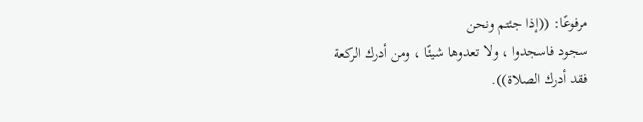مرفوعًا: ((إذا جئتم ونحن
سجود فاسجدوا ، ولا تعدوها شيئًا ، ومن أدرك الركعة فقد أدرك الصلاة)).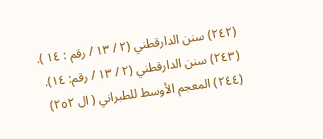(٢٤٢) سنن الدارقطني (٢ / ١٣ / رقم : ١٤ ).
(٢٤٣) سنن الدارقطني (٢ / ١٣ / رقم: ١٤).
(٢٤٤) المعجم الأوسط للطبراني ( ال ٢٥٢)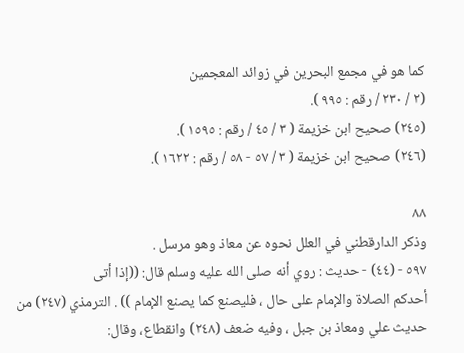كما هو في مجمع البحرين في زوائد المعجمين
(٢ / ٢٣٠ / رقم : ٩٩٥ ).
(٢٤٥) صحيح ابن خزيمة ( ٣ / ٤٥ / رقم : ١٥٩٥ ).
(٢٤٦) صحيح ابن خزيمة ( ٣ / ٥٧ - ٥٨ / رقم : ١٦٢٢ ).

٨٨
وذكر الدارقطني في العلل نحوه عن معاذ وهو مرسل .
٥٩٧ - (٤٤) - حديث : روي أنه صلى الله عليه وسلم قال: ((إذا أتى
أحدكم الصلاة والإمام على حال ، فليصنع كما يصنع الإمام )) . الترمذي (٢٤٧) من
حديث علي ومعاذ بن جبل ، وفيه ضعف (٢٤٨) وانقطاع، وقال: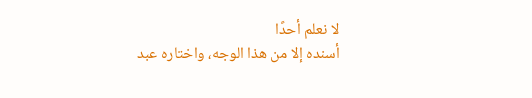لا نعلم أحدًا
أسنده إلا من هذا الوجه، واختاره عبد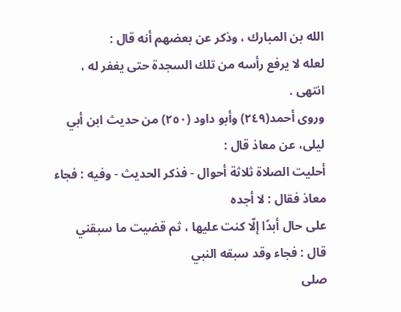الله بن المبارك ، وذكر عن بعضهم أنه قال :
لعله لا يرفع رأسه من تلك السجدة حتى يغفر له ، انتهى .
وروى أحمد(٢٤٩) وأبو داود (٢٥٠) من حديث ابن أبي ليلى، عن معاذ قال :
أحليت الصلاة ثلاثة أحوال - فذكر الحديث - وفيه : فجاء معاذ فقال : لا أجده
على حال أبدًا إلّا كنت عليها ، ثم قضيت ما سبقني قال : فجاء وقد سبقه النبي
صلى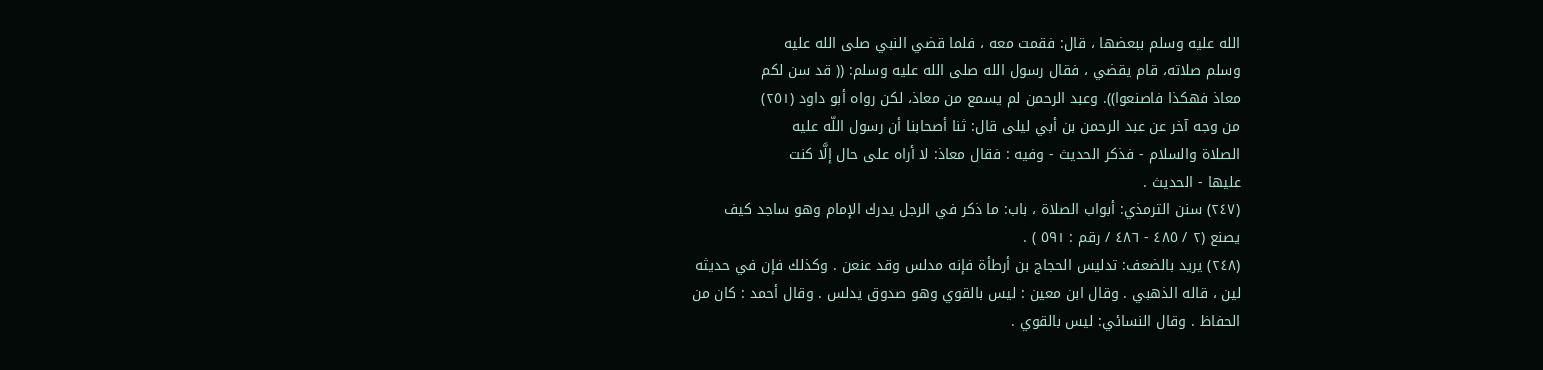الله عليه وسلم ببعضها ، قال: فقمت معه ، فلما قضي النبي صلى الله عليه
وسلم صلاته، قام يقضي ، فقال رسول الله صلى الله عليه وسلم: (( قد سن لكم
معاذ فهكذا فاصنعوا)). وعبد الرحمن لم يسمع من معاذ، لكن رواه أبو داود (٢٥١)
من وجه آخر عن عبد الرحمن بن أبي ليلى قال: ثنا أصحابنا أن رسول اللّه عليه
الصلاة والسلام - فذكر الحديث - وفيه : فقال معاذ: لا أراه على حال إلَّا كنت
عليها - الحديث .
(٢٤٧) سنن الترمذي: أبواب الصلاة ، باب: ما ذكر في الرجل يدرك الإمام وهو ساجد كيف
يصنع (٢ / ٤٨٥ - ٤٨٦ / رقم : ٥٩١ ) .
(٢٤٨) يريد بالضعف: تدليس الحجاج بن أرطأة فإنه مدلس وقد عنعن . وكذلك فإن في حديثه
لين ، قاله الذهبي . وقال ابن معين : ليس بالقوي وهو صدوق يدلس . وقال أحمد : كان من
الحفاظ . وقال النسائي: ليس بالقوي .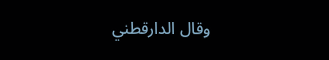وقال الدارقطني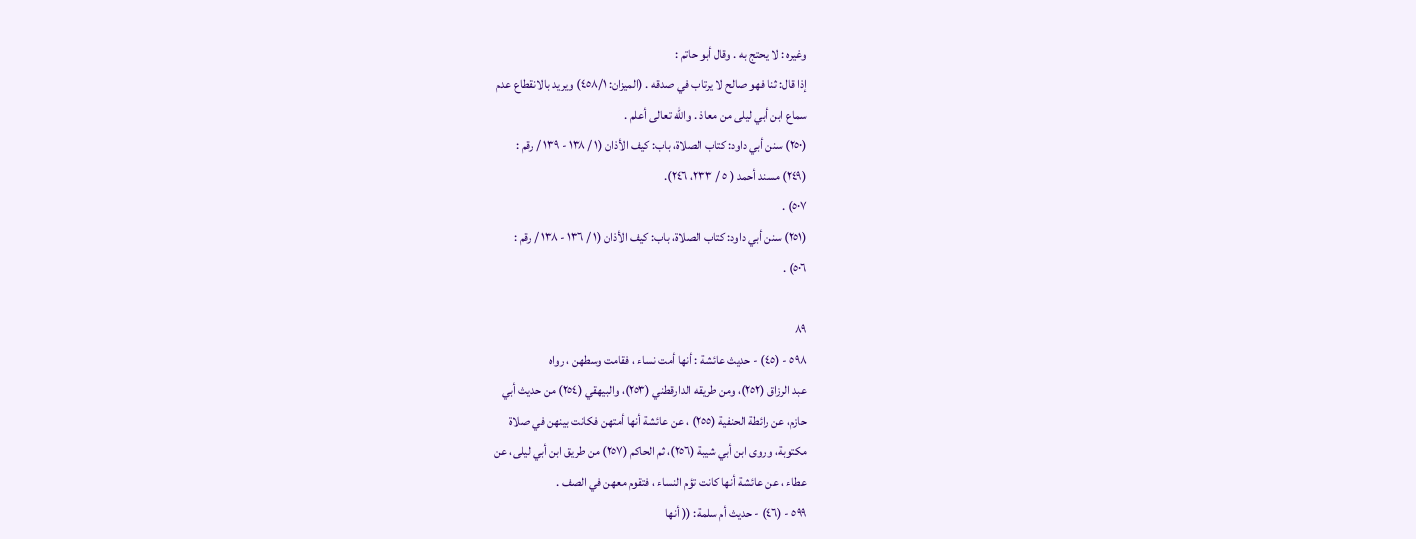وغيره : لا يحتج به . وقال أبو حاتم :
إذا قال: ثنا فهو صالح لا يرتاب في صدقه . (الميزان: ٤٥٨/١) ويريد بالانقطاع عدم
سماع ابن أبي ليلى من معاذ . والله تعالى أعلم .
(٢٥٠) سنن أبي داود: كتاب الصلاة، باب: كيف الأذان (١ / ١٣٨ - ١٣٩ / رقم :
(٢٤٩) مسند أحمد ( ٥ / ٢٣٣، ٢٤٦).
٥٠٧) .
(٢٥١) سنن أبي داود: كتاب الصلاة، باب: كيف الأذان (١ / ١٣٦ - ١٣٨ / رقم :
٥٠٦) .

٨٩
٥٩٨ - (٤٥) - حديث عائشة : أنها أمت نساء ، فقامت وسطهن ، رواه
عبد الرزاق (٢٥٢)، ومن طريقه الدارقطني (٢٥٣)، والبيهقي (٢٥٤) من حديث أبي
حازم، عن رائطة الحنفية (٢٥٥) ، عن عائشة أنها أمتهن فكانت بينهن في صلاة
مكتوبة، وروى ابن أبي شيبة (٢٥٦)، ثم الحاكم (٢٥٧) من طريق ابن أبي ليلى، عن
عطاء ، عن عائشة أنها كانت تؤم النساء ، فتقوم معهن في الصف .
٥٩٩ - (٤٦) - حديث أم سلمة: (( أنها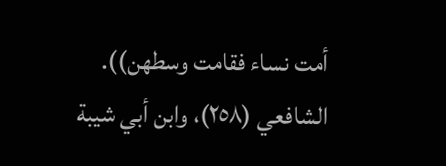أمت نساء فقامت وسطهن)).
الشافعي (٢٥٨)، وابن أبي شيبة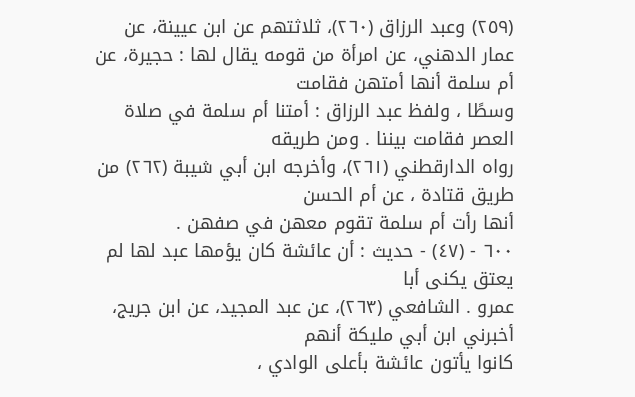(٢٥٩) وعبد الرزاق (٢٦٠)، ثلاثتهم عن ابن عيينة، عن
عمار الدهني، عن امرأة من قومه يقال لها : حجيرة، عن أم سلمة أنها أمتهن فقامت
وسطًا ، ولفظ عبد الرزاق : أمتنا أم سلمة في صلاة العصر فقامت بيننا . ومن طريقه
رواه الدارقطني (٢٦١)، وأخرجه ابن أبي شيبة (٢٦٢) من طريق قتادة ، عن أم الحسن
أنها رأت أم سلمة تقوم معهن في صفهن .
٦٠٠ - (٤٧) - حديث : أن عائشة کان یؤمها عبد لها لم يعتق یکنی أبا
عمرو . الشافعي (٢٦٣)، عن عبد المجيد، عن ابن جريج، أخبرني ابن أبي مليكة أنهم
كانوا يأتون عائشة بأعلى الوادي ،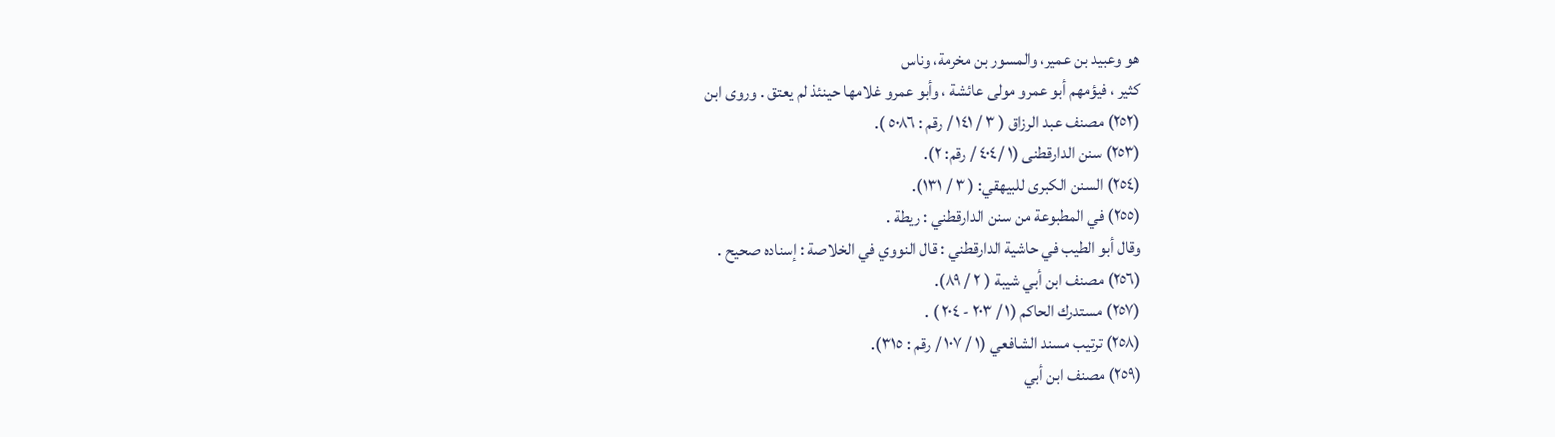هو وعبيد بن عمير، والمسور بن مخرمة، وناس
كثير ، فيؤمهم أبو عمرو مولى عائشة ، وأبو عمرو غلامها حينئذ لم يعتق . وروى ابن
(٢٥٢) مصنف عبد الرزاق ( ٣ / ١٤١ / رقم : ٥٠٨٦ ).
(٢٥٣) سنن الدارقطنى (١ /٤٠٤ / رقم: ٢).
(٢٥٤) السنن الكبرى للبيهقي: ( ٣ / ١٣١).
(٢٥٥) في المطبوعة من سنن الدارقطني : ريطة .
وقال أبو الطيب في حاشية الدارقطني : قال النووي في الخلاصة : إسناده صحيح .
(٢٥٦) مصنف ابن أبي شيبة ( ٢ / ٨٩).
(٢٥٧) مستدرك الحاكم (١ / ٢٠٣ - ٢٠٤ ) .
(٢٥٨) ترتيب مسند الشافعي (١ / ١٠٧ / رقم : ٣١٥).
(٢٥٩) مصنف ابن أبي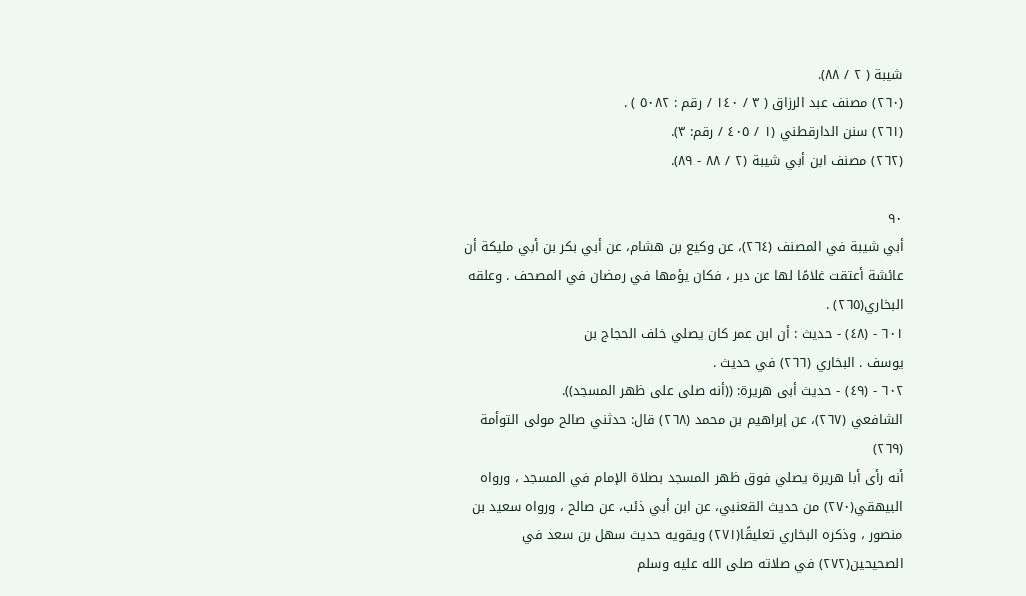شيبة ( ٢ / ٨٨).
(٢٦٠) مصنف عبد الرزاق ( ٣ / ١٤٠ / رقم : ٥٠٨٢ ) .
(٢٦١) سنن الدارقطني (١ / ٤٠٥ / رقم: ٣).
(٢٦٢) مصنف ابن أبي شيبة (٢ / ٨٨ - ٨٩).

٩٠
أبي شيبة في المصنف (٢٦٤)، عن وكيع بن هشام، عن أبي بكر بن أبي مليكة أن
عائشة أعتقت غلامًا لها عن دبر ، فكان يؤمها في رمضان في المصحف . وعلقه
البخاري(٢٦٥) .
٦٠١ - (٤٨) - حديث : أن ابن عمر كان يصلي خلف الحجاج بن
يوسف . البخاري (٢٦٦) في حديث .
٦٠٢ - (٤٩) - حديث أبى هريرة: ((أنه صلى على ظهر المسجد)).
الشافعي (٢٦٧)، عن إبراهيم بن محمد (٢٦٨) قال: حدثني صالح مولى التوأمة (٢٦٩)
أنه رأى أبا هريرة يصلي فوق ظهر المسجد بصلاة الإمام في المسجد ، ورواه
البيهقي(٢٧٠) من حديث القعنبي، عن ابن أبي ذئب، عن صالح ، ورواه سعيد بن
منصور ، وذكره البخاري تعليقًا(٢٧١) ويقويه حديث سهل بن سعد في
الصحيحين(٢٧٢) في صلاته صلى الله عليه وسلم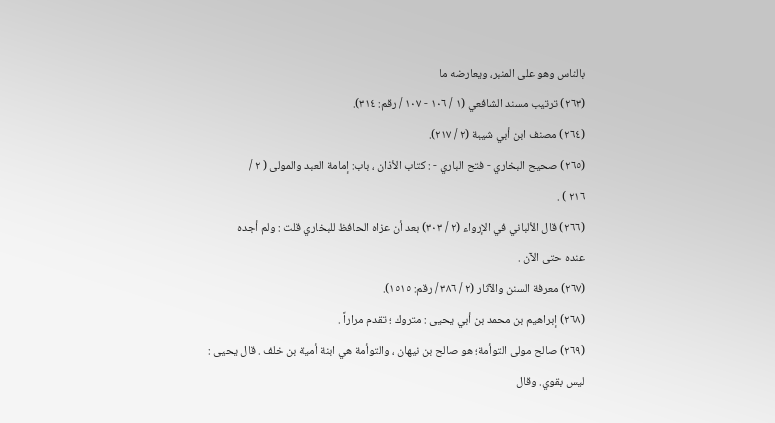بالناس وهو على المنبر، ويعارضه ما
(٢٦٣) ترتيب مسند الشافعي (١ / ١٠٦ - ١٠٧ / رقم: ٣١٤).
(٢٦٤) مصنف ابن أبي شيبة (٢ / ٢١٧).
(٢٦٥) صحيح البخاري - فتح الباري - : كتاب الأذان ، باب: إمامة العبد والمولى ( ٢ /
٢١٦ ) .
(٢٦٦) قال الألباني في الإرواء (٢ / ٣٠٣) بعد أن عزاه الحافظ للبخاري قلت : ولم أجده
عنده حتى الآن .
(٢٦٧) معرفة السنن والآثار (٢ / ٣٨٦ / رقم: ١٥١٥).
(٢٦٨) إبراهيم بن محمد بن أبي يحيى : متروك ؛ تقدم مراراً .
(٢٦٩) صالح مولى التوأمة؛ هو صالح بن نيهان ، والتوأمة هي ابنة أمية بن خلف . قال يحيى :
ليس بقوي. وقال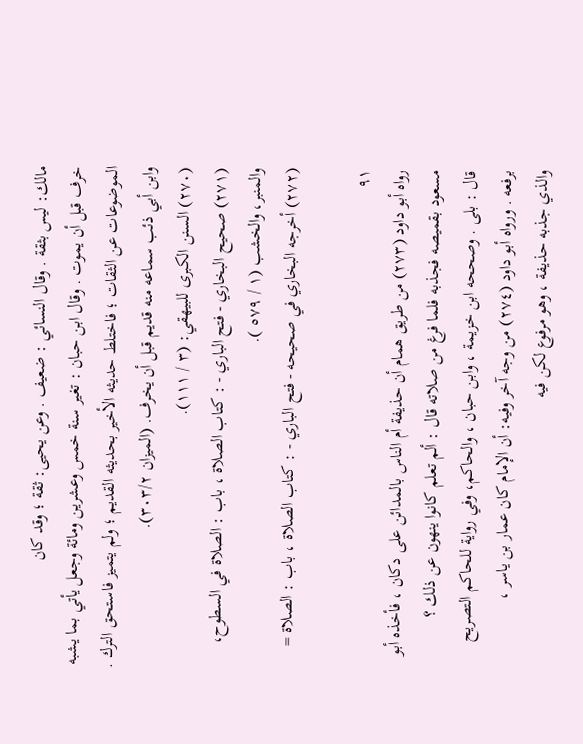مالك: ليس بثقة . وقال النسائي : ضعيف . وعن يحيى: ثقة ؛ وقد كان
خرف قبل أن يموت . وقال ابن حبان : تغير سنة خمس وعشرين ومائة وجعل يأتي بما يشبه
الموضوعات عن الثقات ؛ فاختلط حديثه الأخير بحديثه القديم ؛ ولم يتميز فاستحق الترك .
وابن أبي ذئب سماعه منه قديم قبل أن يخرف. (الميزان ٣٠٣/٢).
(٢٧٠) السنن الكبرى للبيهقي: (٣ / ١١١).
(٢٧١) صحيح البخاري - فتح الباري - : كتاب الصلاة ، باب : الصلاة في السطوح،
والمنبر، والخشب (١ / ٥٧٩ ).
(٢٧٢) أخرجه البخاري في صحيحه - فتح الباري - : كتاب الصلاة ، باب : الصلاة =

٩١
رواه أبو داود (٢٧٣) من طريق همام أن حذيفة أم الناس بالمدائن على دكان ، فأخذه أبو
مسعود بقميصه فجذبه فلما فرغ من صلاته قال : ألم تعلم كانوا ينهون عن ذلك ؟
قال : بلى . وصححه ابن خزيمة ، وابن حبان ، والحاكم، وفي رواية للحاكم التصريح
برفعه . ورواه أبو داود (٢٧٤) من وجه آخر وفيه: أن الإمام كان عمار بن ياسر ،
والذي جذبه حذيفة ، وهو مرفوع لكن فيه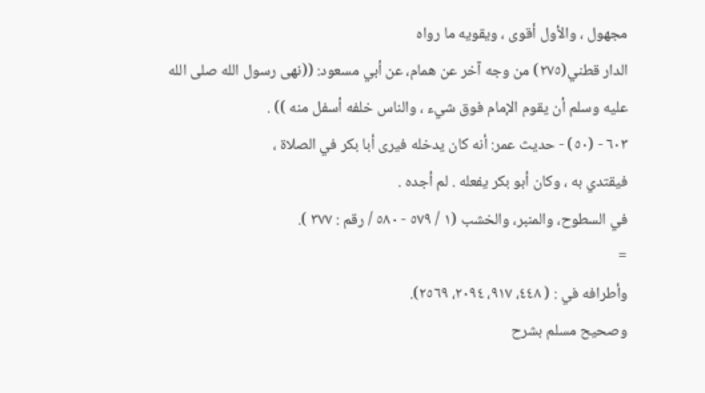مجهول ، والأول أقوى ، ويقويه ما رواه
الدار قطني(٢٧٥) من وجه آخر عن همام، عن أبي مسعود: ((نهى رسول الله صلى الله
عليه وسلم أن يقوم الإمام فوق شيء ، والناس خلفه أسفل منه )) .
٦٠٣ - (٥٠) - حديث عمر: أنه كان يدخله فيرى أبا بكر في الصلاة ،
فيقتدي به ، وكان أبو بكر يفعله . لم أجده .
في السطوح، والمنبر، والخشب (١ / ٥٧٩ - ٥٨٠ / رقم : ٣٧٧ ).
=
وأطرافه في : ( ٤٤٨، ٩١٧، ٢٠٩٤، ٢٥٦٩).
وصحيح مسلم بشرح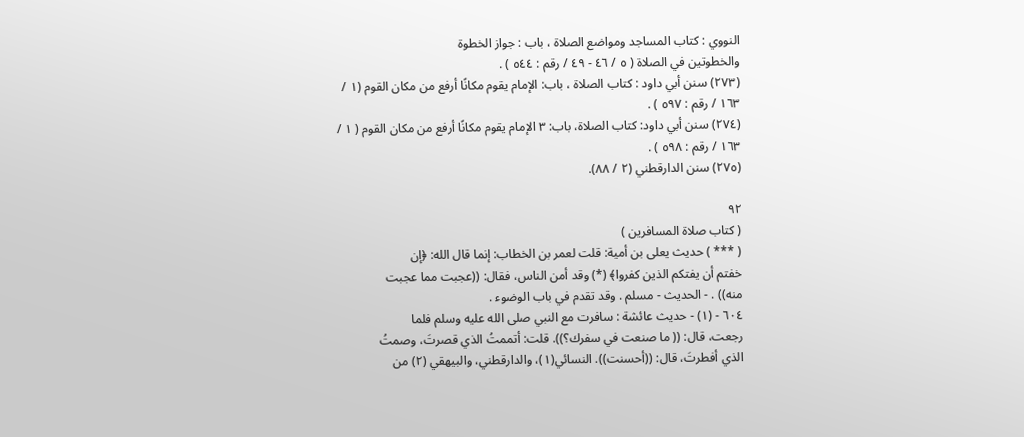النووي : كتاب المساجد ومواضع الصلاة ، باب : جواز الخطوة
والخطوتين في الصلاة ( ٥ / ٤٦ - ٤٩ / رقم : ٥٤٤ ) .
(٢٧٣) سنن أبي داود : كتاب الصلاة ، باب: الإمام يقوم مكانًا أرفع من مكان القوم (١ /
١٦٣ / رقم : ٥٩٧ ) .
(٢٧٤) سنن أبي داود: كتاب الصلاة، باب: ٣ الإمام يقوم مكانًا أرفع من مكان القوم ( ١ /
١٦٣ / رقم : ٥٩٨ ) .
(٢٧٥) سنن الدارقطني (٢ / ٨٨).

٩٢
( كتاب صلاة المسافرين )
( *** ) حديث يعلى بن أمية: قلت لعمر بن الخطاب: إنما قال الله: ﴿إن
خفتم أن يفتكم الذين كفروا﴾ (*) وقد أمن الناس، فقال: ((عجبت مما عجبت
منه)) . - الحديث - مسلم . وقد تقدم في باب الوضوء .
٦٠٤ - (١) - حديث عائشة : سافرت مع النبي صلى الله عليه وسلم فلما
رجعت، قال: (( ما صنعت في سفرك؟)). قلت: أتممتُ الذي قصرتَ، وصمتُ
الذي أفطرتَ، قال: ((أحسنت)). النسائي(١)، والدارقطني، والبيهقي (٢) من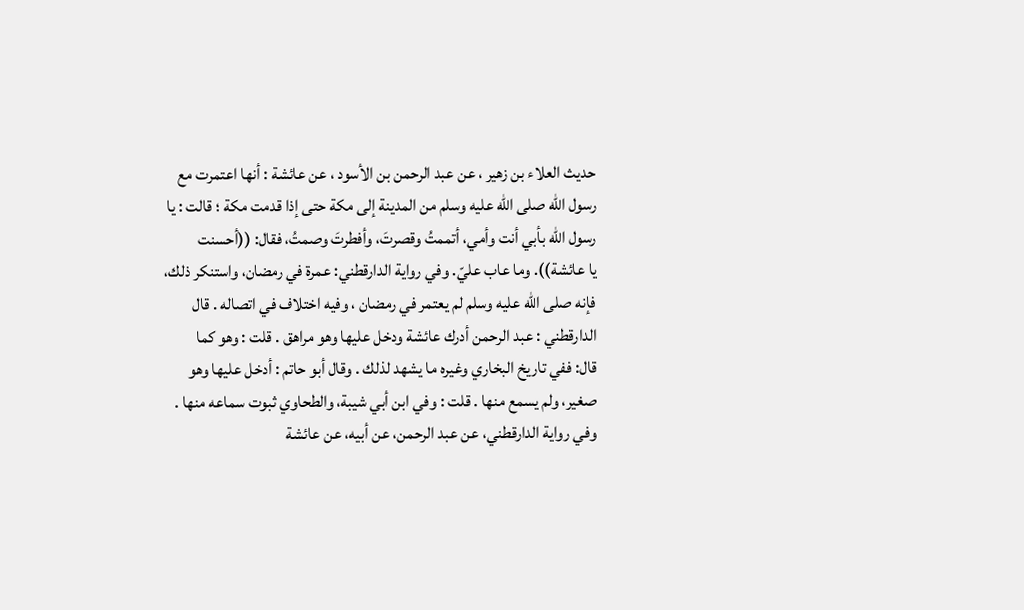حديث العلاء بن زهير ، عن عبد الرحمن بن الأسود ، عن عائشة : أنها اعتمرت مع
رسول الله صلى الله عليه وسلم من المدينة إلى مكة حتى إذا قدمت مكة ؛ قالت : يا
رسول اللّه بأبي أنت وأمي، أتممتُ وقصرتَ، وأفطرتَ وصمتُ، فقال: ((أحسنت
يا عائشة)). وما عاب عليّ. وفي رواية الدارقطني: عمرة في رمضان، واستنكر ذلك،
فإنه صلى الله عليه وسلم لم يعتمر في رمضان ، وفيه اختلاف في اتصاله . قال
الدارقطني : عبد الرحمن أدرك عائشة ودخل عليها وهو مراهق . قلت : وهو كما
قال: ففي تاريخ البخاري وغيره ما يشهد لذلك . وقال أبو حاتم : أدخل عليها وهو
صغير، ولم يسمع منها . قلت : وفي ابن أبي شيبة، والطحاوي ثبوت سماعه منها .
وفي رواية الدارقطني، عن عبد الرحمن، عن أبيه، عن عائشة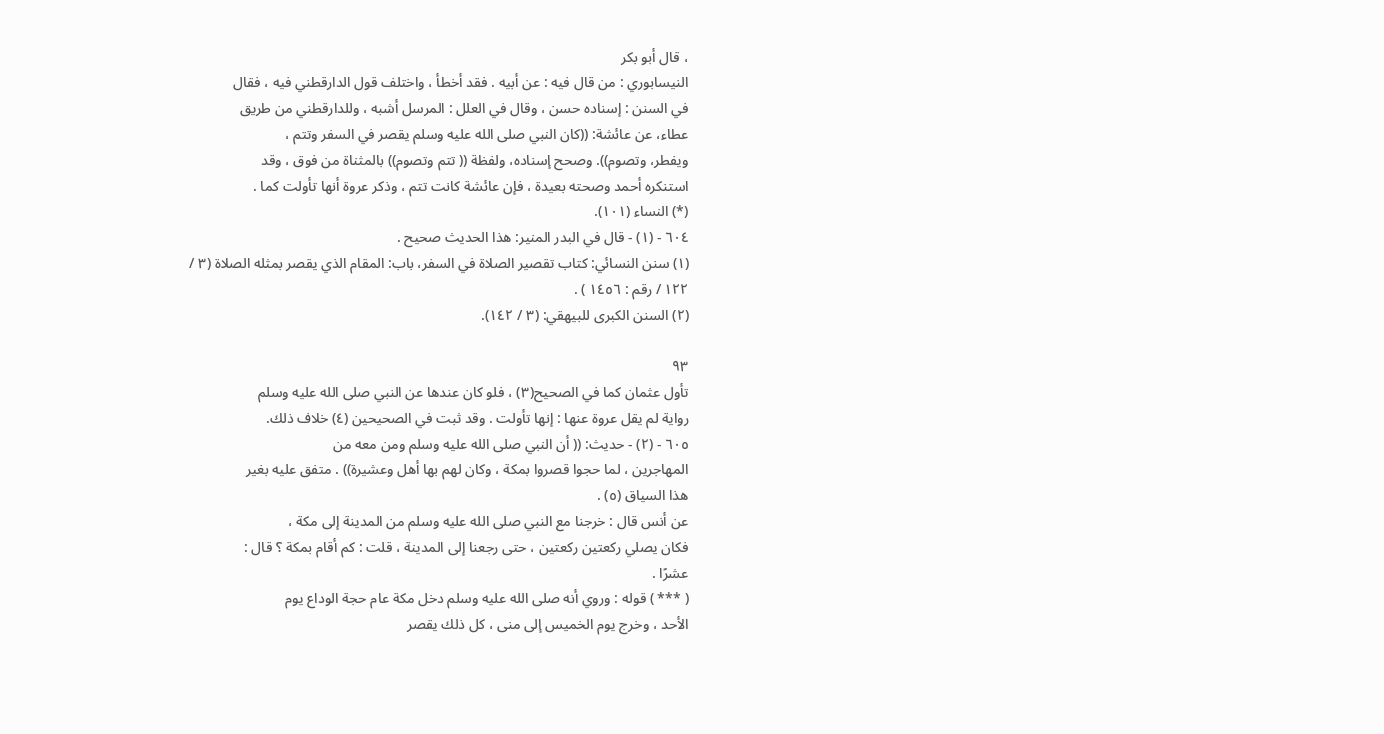، قال أبو بكر
النيسابوري : من قال فيه : عن أبيه . فقد أخطأ ، واختلف قول الدارقطني فيه ، فقال
في السنن : إسناده حسن ، وقال في العلل : المرسل أشبه ، وللدارقطني من طريق
عطاء، عن عائشة: ((كان النبي صلى الله عليه وسلم يقصر في السفر وتتم ،
ويفطر، وتصوم)). وصحح إسناده، ولفظة (( تتم وتصوم)) بالمثناة من فوق ، وقد
استنكره أحمد وصحته بعيدة ، فإن عائشة كانت تتم ، وذكر عروة أنها تأولت كما .
(*) النساء (١٠١).
٦٠٤ - (١) - قال في البدر المنير: هذا الحديث صحيح .
(١) سنن النسائي: كتاب تقصير الصلاة في السفر، باب: المقام الذي يقصر بمثله الصلاة (٣ /
١٢٢ / رقم : ١٤٥٦ ) .
(٢) السنن الكبرى للبيهقي: (٣ / ١٤٢).

٩٣
تأول عثمان كما في الصحيح(٣) ، فلو كان عندها عن النبي صلى الله عليه وسلم
رواية لم يقل عروة عنها : إنها تأولت . وقد ثبت في الصحيحين (٤) خلاف ذلك.
٦٠٥ - (٢) - حديث: (( أن النبي صلى الله عليه وسلم ومن معه من
المهاجرين ، لما حجوا قصروا بمكة ، وكان لهم بها أهل وعشيرة)) . متفق عليه بغير
هذا السياق (٥) .
عن أنس قال : خرجنا مع النبي صلى الله عليه وسلم من المدينة إلى مكة ،
فكان يصلي ركعتين ركعتين ، حتى رجعنا إلى المدينة ، قلت : كم أقام بمكة ؟ قال :
عشرًا .
( *** ) قوله : وروي أنه صلى الله عليه وسلم دخل مكة عام حجة الوداع يوم
الأحد ، وخرج يوم الخميس إلى منى ، كل ذلك يقصر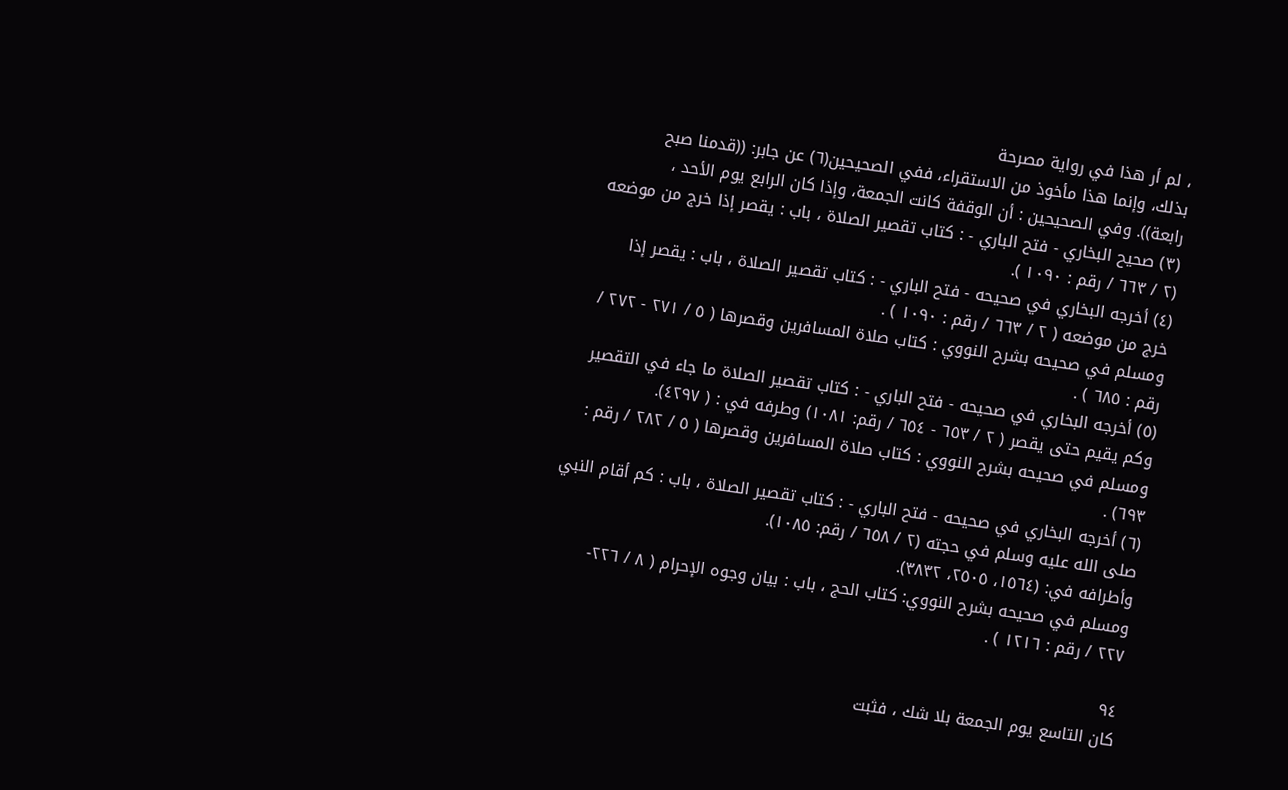، لم أر هذا في رواية مصرحة
بذلك، وإنما هذا مأخوذ من الاستقراء، ففي الصحيحين(٦) عن جابر: ((قدمنا صبح
رابعة)). وفي الصحيحين : أن الوقفة كانت الجمعة، وإذا كان الرابع يوم الأحد ،
(٣) صحيح البخاري - فتح الباري - : كتاب تقصير الصلاة ، باب : يقصر إذا خرج من موضعه
(٢ / ٦٦٣ / رقم : ١٠٩٠ ).
(٤) أخرجه البخاري في صحيحه - فتح الباري - : كتاب تقصير الصلاة ، باب : يقصر إذا
خرج من موضعه ( ٢ / ٦٦٣ / رقم : ١٠٩٠ ) .
ومسلم في صحيحه بشرح النووي : كتاب صلاة المسافرين وقصرها ( ٥ / ٢٧١ - ٢٧٢ /
رقم : ٦٨٥ ) .
(٥) أخرجه البخاري في صحيحه - فتح الباري - : كتاب تقصير الصلاة ما جاء في التقصير
وكم يقيم حتى يقصر ( ٢ / ٦٥٣ - ٦٥٤ / رقم: ١٠٨١) وطرفه في : ( ٤٢٩٧).
ومسلم في صحيحه بشرح النووي : كتاب صلاة المسافرين وقصرها ( ٥ / ٢٨٢ / رقم :
٦٩٣) .
(٦) أخرجه البخاري في صحيحه - فتح الباري - : كتاب تقصير الصلاة ، باب : كم أقام النبي
صلى الله عليه وسلم في حجته (٢ / ٦٥٨ / رقم: ١٠٨٥).
وأطرافه في: (١٥٦٤، ٢٥٠٥، ٣٨٣٢).
ومسلم في صحيحه بشرح النووي: كتاب الحج ، باب : بيان وجوه الإحرام ( ٨ / ٢٢٦-
٢٢٧ / رقم : ١٢١٦ ) .

٩٤
كان التاسع يوم الجمعة بلا شك ، فثبت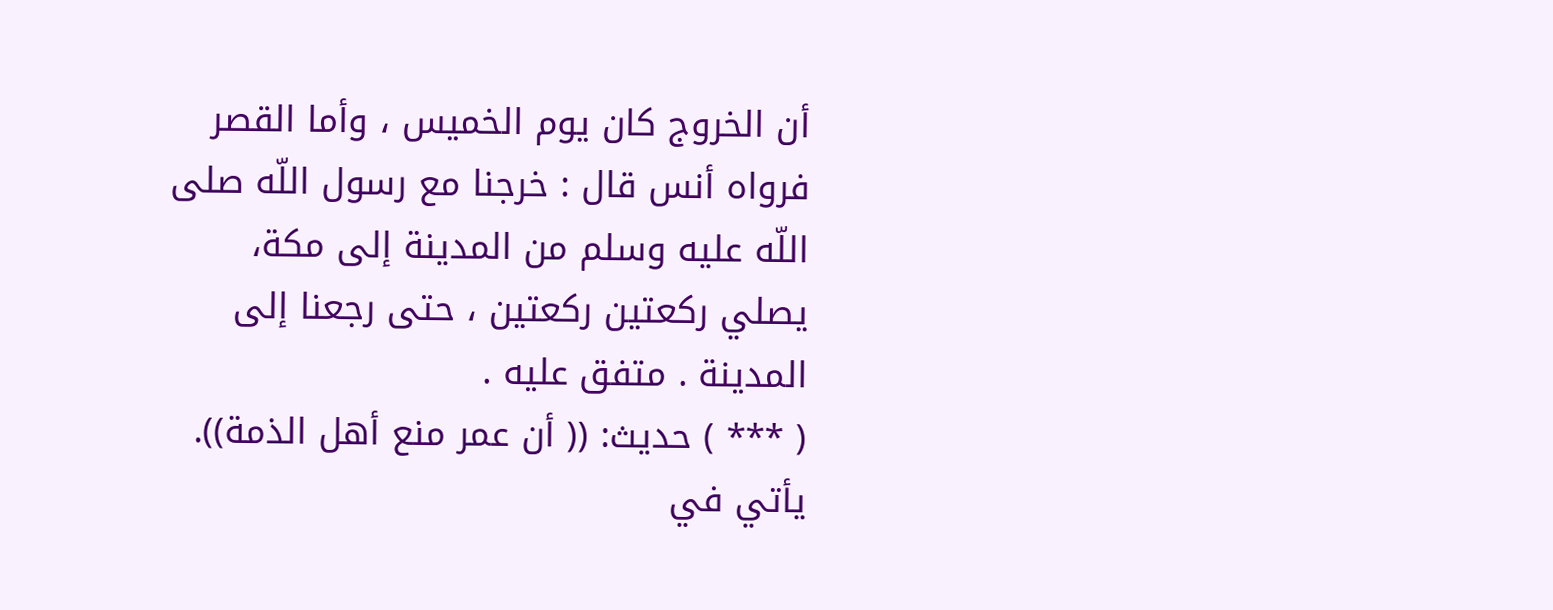أن الخروج كان يوم الخميس ، وأما القصر
فرواه أنس قال : خرجنا مع رسول اللّه صلى اللّه عليه وسلم من المدينة إلى مكة،
يصلي ركعتين ركعتين ، حتى رجعنا إلى المدينة . متفق عليه .
( *** ) حديث: (( أن عمر منع أهل الذمة)). يأتي في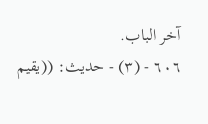آخر الباب.
٦٠٦ - (٣) - حديث: ((يقيم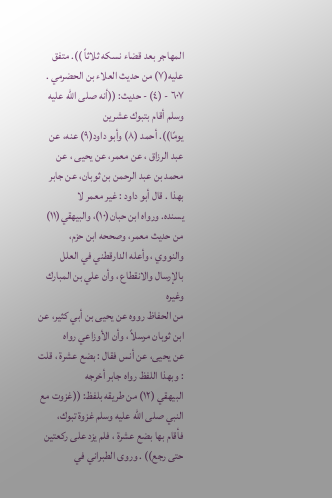المهاجر بعد قضاء نسكه ثلاثاً )). متفق
عليه(٧) من حديث العلاء بن الحضرمي .
٦٠٧ - (٤) - حديث: ((أنه صلى الله عليه وسلم أقام بتبوك عشرين
يومًا)). أحمد (٨) وأبو داود(٩) عنه، عن عبد الرزاق ، عن معمر، عن يحيى ، عن
محمد بن عبد الرحمن بن ثوبان، عن جابر بهذا . قال أبو داود : غير معمر لا
يسنده. ورواه ابن حبان(١٠)، والبيهقي(١١) من حديث معمر، وصححه ابن حزم،
والنووي ، وأعله الدارقطني في العلل بالإرسال والانقطاع ، وأن علي بن المبارك وغيره
من الحفاظ رووه عن يحيى بن أبي كثير، عن ابن ثوبان مرسلاً ، وأن الأوزاعي رواه
عن يحيى، عن أنس فقال : بضع عشرة ، قلت : وبهذا اللفظ رواه جابر أخرجه
البيهقي (١٢) من طريقه بلفظ: ((غزوت مع النبي صلى الله عليه وسلم غزوة تبوك،
فأقام بها بضع عشرة ، فلم يزد على ركعتين حتى رجع)) . وروى الطبراني في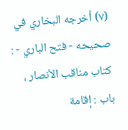(٧) أخرجه البخاري في صحيحه - فتح الباري - : كتاب مناقب الأنصار ، باب : إقامة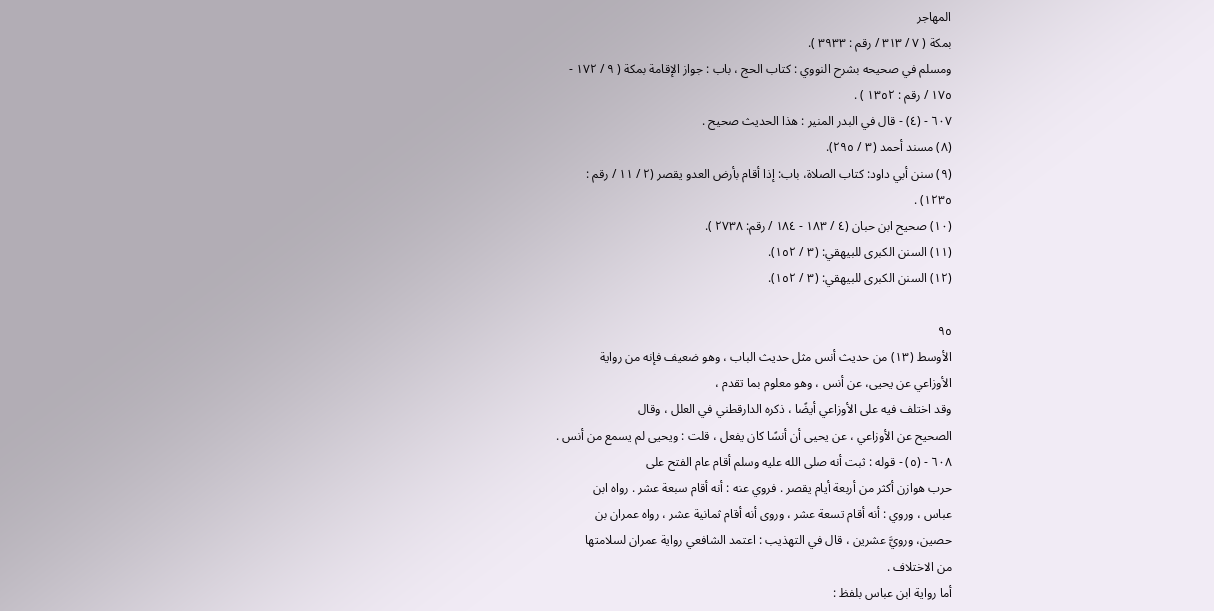المهاجر
بمكة ( ٧ / ٣١٣ / رقم : ٣٩٣٣ ).
ومسلم في صحيحه بشرح النووي : كتاب الحج ، باب : جواز الإقامة بمكة ( ٩ / ١٧٢ -
١٧٥ / رقم : ١٣٥٢ ) .
٦٠٧ - (٤) - قال في البدر المنير : هذا الحديث صحيح .
(٨) مسند أحمد (٣ / ٢٩٥).
(٩) سنن أبي داود: كتاب الصلاة، باب: إذا أقام بأرض العدو يقصر (٢ / ١١ / رقم :
١٢٣٥) .
(١٠) صحيح ابن حبان (٤ / ١٨٣ - ١٨٤ / رقم: ٢٧٣٨ ).
(١١) السنن الكبرى للبيهقي: (٣ / ١٥٢).
(١٢) السنن الكبرى للبيهقي: (٣ / ١٥٢).

٩٥
الأوسط (١٣) من حديث أنس مثل حديث الباب ، وهو ضعيف فإنه من رواية
الأوزاعي عن يحيى، عن أنس ، وهو معلوم بما تقدم ،
وقد اختلف فيه على الأوزاعي أيضًا ، ذكره الدارقطني في العلل ، وقال
الصحيح عن الأوزاعي ، عن يحيى أن أنسًا كان يفعل ، قلت : ويحيى لم يسمع من أنس .
٦٠٨ - (٥) - قوله : ثبت أنه صلى الله عليه وسلم أقام عام الفتح على
حرب هوازن أكثر من أربعة أيام يقصر . فروي عنه : أنه أقام سبعة عشر . رواه ابن
عباس ، وروي : أنه أقام تسعة عشر ، وروى أنه أقام ثمانية عشر ، رواه عمران بن
حصين، ورويَّ عشرين ، قال في التهذيب : اعتمد الشافعي رواية عمران لسلامتها
من الاختلاف .
أما رواية ابن عباس بلفظ :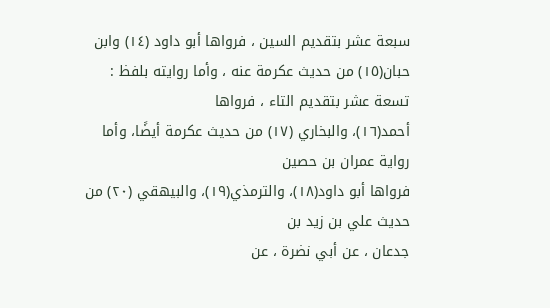سبعة عشر بتقديم السين ، فرواها أبو داود (١٤) وابن
حبان(١٥) من حديث عكرمة عنه ، وأما روايته بلفظ : تسعة عشر بتقديم التاء ، فرواها
أحمد(١٦)، والبخاري (١٧) من حديث عكرمة أيضًا، وأما رواية عمران بن حصين
فرواها أبو داود(١٨)، والترمذي(١٩)، والبيهقي (٢٠) من حديث علي بن زيد بن
جدعان ، عن أبي نضرة ، عن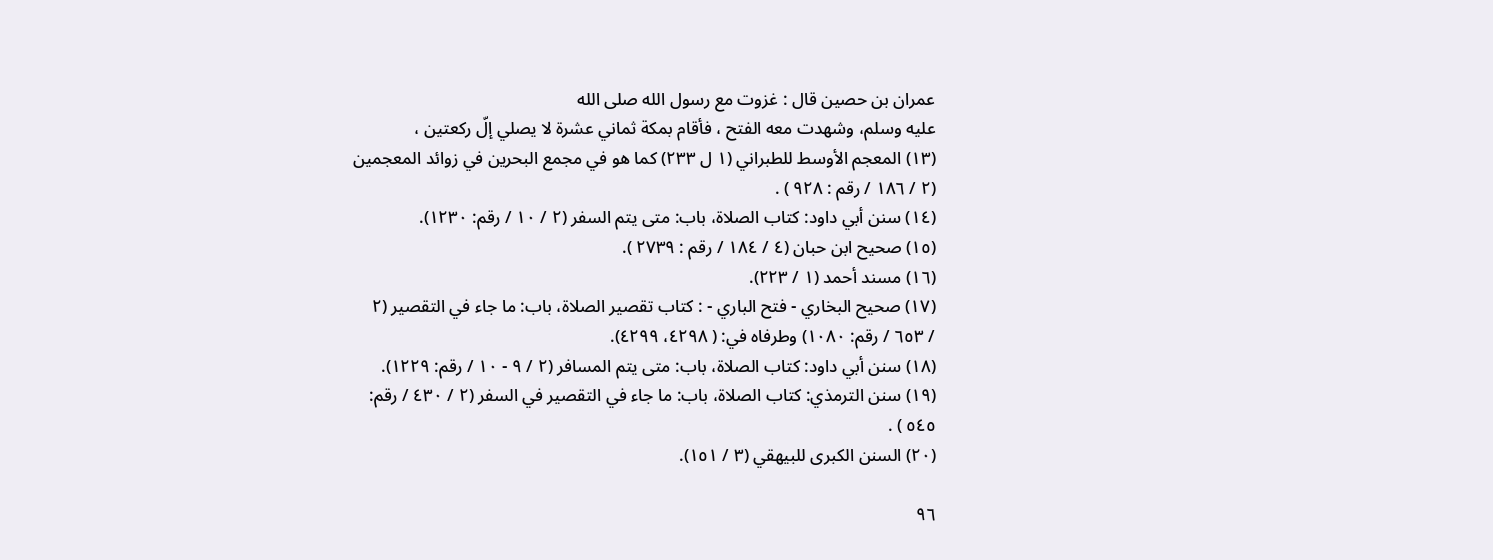عمران بن حصين قال : غزوت مع رسول الله صلى الله
عليه وسلم، وشهدت معه الفتح ، فأقام بمكة ثماني عشرة لا يصلي إلّ ركعتين ،
(١٣) المعجم الأوسط للطبراني (١ ل ٢٣٣) كما هو في مجمع البحرين في زوائد المعجمين
(٢ / ١٨٦ / رقم : ٩٢٨ ) .
(١٤) سنن أبي داود: كتاب الصلاة، باب: متى يتم السفر (٢ / ١٠ / رقم: ١٢٣٠).
(١٥) صحيح ابن حبان (٤ / ١٨٤ / رقم : ٢٧٣٩ ).
(١٦) مسند أحمد (١ / ٢٢٣).
(١٧) صحيح البخاري - فتح الباري - : كتاب تقصير الصلاة، باب: ما جاء في التقصير (٢
/ ٦٥٣ / رقم: ١٠٨٠) وطرفاه في: ( ٤٢٩٨، ٤٢٩٩).
(١٨) سنن أبي داود: كتاب الصلاة، باب: متى يتم المسافر (٢ / ٩ - ١٠ / رقم: ١٢٢٩).
(١٩) سنن الترمذي: كتاب الصلاة، باب: ما جاء في التقصير في السفر (٢ / ٤٣٠ / رقم:
٥٤٥ ) .
(٢٠) السنن الكبرى للبيهقي (٣ / ١٥١).

٩٦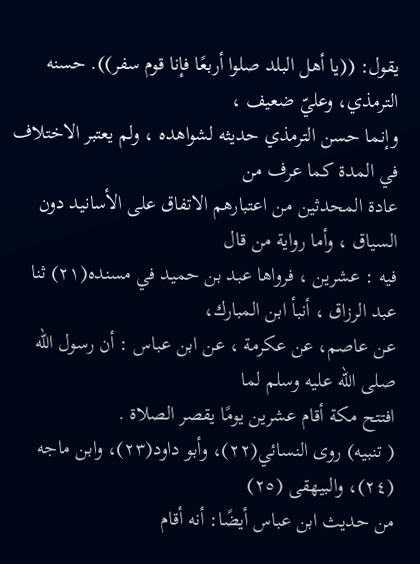يقول: ((يا أهل البلد صلوا أربعًا فإنا قوم سفر)). حسنه الترمذي، وعليّ ضعيف ،
وإنما حسن الترمذي حديثه لشواهده ، ولم يعتبر الاختلاف في المدة كما عرف من
عادة المحدثين من اعتبارهم الاتفاق على الأسانيد دون السياق ، وأما رواية من قال
فيه : عشرين ، فرواها عبد بن حميد في مسنده(٢١) ثنا عبد الرزاق ، أنبأ ابن المبارك،
عن عاصم، عن عكرمة ، عن ابن عباس : أن رسول الله صلى الله عليه وسلم لما
افتتح مكة أقام عشرين يومًا يقصر الصلاة .
( تنبيه) روى النسائي(٢٢)، وأبو داود(٢٣)، وابن ماجه (٢٤)، والبيهقى (٢٥)
من حديث ابن عباس أيضًا: أنه أقام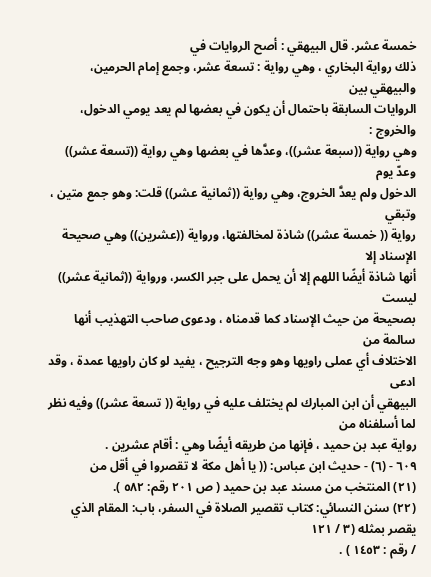خمسة عشر. قال البيهقي : أصح الروايات في
ذلك رواية البخاري ، وهي رواية : تسعة عشر، وجمع إمام الحرمين، والبيهقي بين
الروايات السابقة باحتمال أن يكون في بعضها لم يعد يومي الدخول، والخروج :
وهي رواية ((سبعة عشر))، وعدَّها في بعضها وهي رواية ((تسعة عشر)) وعدّ يوم
الدخول ولم يعدَّ الخروج، وهي رواية ((ثمانية عشر)) قلت: وهو جمع متين ، وتبقي
رواية (( خمسة عشر)) شاذة لمخالفتها، ورواية ((عشرين)) وهي صحيحة الإسناد إلا
أنها شاذة أيضًا اللهم إلا أن يحمل على جبر الكسر، ورواية ((ثمانية عشر)) ليست
بصحيحة من حيث الإسناد كما قدمناه ، ودعوى صاحب التهذيب أنها سالمة من
الاختلاف أي عملی راویها وهو وجه الترجيح ، یفید لو كان راويها عمدة ، وقد ادعى
البيهقي أن ابن المبارك لم يختلف عليه في رواية (( تسعة عشر)) وفيه نظر لما أسلفناه من
رواية عبد بن حميد ، فإنها من طريقه أيضًا وهي : أقام عشرين .
٦٠٩ - (٦) - حديث ابن عباس: (( يا أهل مكة لا تقصروا في أقل من
(٢١) المنتخب من مسند عبد بن حميد ( ص ٢٠١ رقم: ٥٨٢ ).
(٢٢) سنن النسائي: كتاب تقصير الصلاة في السفر، باب: المقام الذي يقصر بمثله (٣ / ١٢١
/ رقم : ١٤٥٣ ) .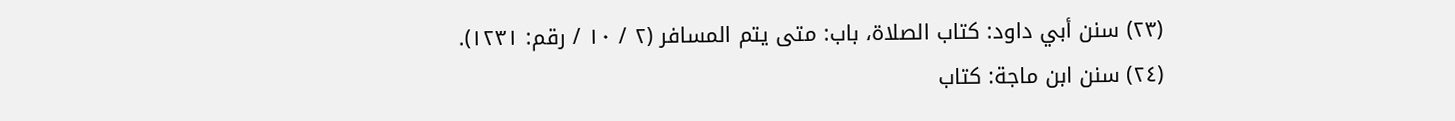(٢٣) سنن أبي داود: كتاب الصلاة، باب: متى يتم المسافر (٢ / ١٠ / رقم: ١٢٣١).
(٢٤) سنن ابن ماجة: كتاب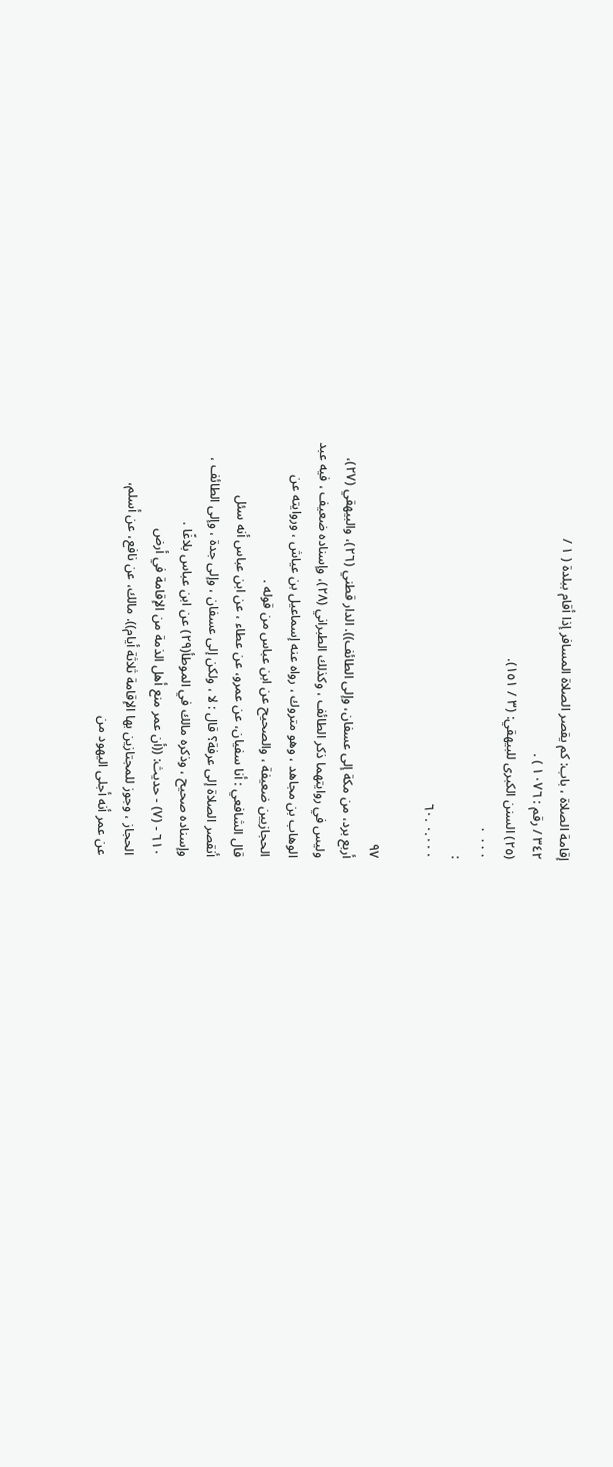إقامة الصلاة ، باب: كم يقصر الصلاة المسافر إذا أقام ببلدة ( ١ /
٣٤٢ / رقم : ١٠٧٦ ) .
(٢٥) السنن الكبرى للبيهقي: (٣ / ١٥١).
٠٠٠ ٠
:
٠.٠٠٠ .٦٠

٩٧
أربع برد، من مكة إلى عسفان، وإلى الطائف)). الدار قطني (٢٦)، والبيهقي (٢٧)،
وليس في روايتهما ذكر الطائف ، وكذلك الطبراني (٢٨)، وإسناده ضعيف ، فيه عبد
الوهاب بن مجاهد ، وهو متروك ، رواه عنه إسماعيل بن عياش ، وروايته عن
الحجازيين ضعيفة ، والصحيح عن ابن عباس من قوله .
قال الشافعي : أنا سفيان، عن عمرو، عن عطاء ، عن ابن عباس أنه سئل
أنقصر الصلاة إلى عرفة؟ قال : لا ، ولكن إلى عسفان ، وإلى جدة ، وإلى الطائف ،
وإسناده صحيح ، وذكره مالك في الموطأ(٢٩) عن ابن عباس بلاغًا .
٦١٠ - (٧) - حديث: ((أن عمر منع أهل الذمة من الإقامة في أرض
الحجاز ، وجوز للمجتازين بها الإقامة ثلاثة أيام)). مالك، عن نافع، عن أسلم،
عن عمر أنه أجلى اليهود من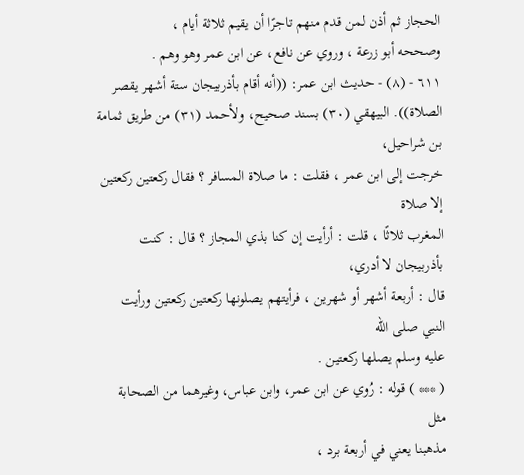الحجاز ثم أذن لمن قدم منهم تاجرًا أن يقيم ثلاثة أيام ،
وصححه أبو زرعة ، وروي عن نافع، عن ابن عمر وهو وهم .
٦١١ - (٨) - حديث ابن عمر: ((أنه أقام بأذربيجان ستة أشهر يقصر
الصلاة)). البيهقي (٣٠) بسند صحيح، ولأحمد (٣١) من طريق ثمامة بن شراحيل،
خرجت إلى ابن عمر ، فقلت : ما صلاة المسافر ؟ فقال ركعتين ركعتين إلا صلاة
المغرب ثلاثًا ، قلت : أرأيت إن كنا بذي المجاز ؟ قال : كنت بأذربيجان لا أدري،
قال : أربعة أشهر أو شهرين ، فرأيتهم يصلونها ركعتين ركعتين ورأيت النبي صلى الله
عليه وسلم يصلها ركعتين .
( *** ) قوله : رُوي عن ابن عمر، وابن عباس، وغيرهما من الصحابة مثل
مذهبنا يعني في أربعة برد ،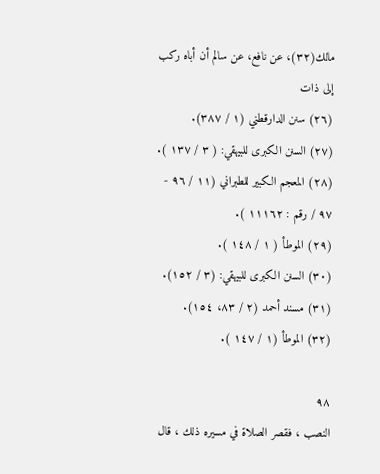مالك(٣٢)، عن نافع، عن سالم أن أباه ركب إلى ذات
(٢٦) سنن الدارقطني (١ / ٣٨٧).
(٢٧) السنن الكبرى للبيهقي: ( ٣ / ١٣٧ ).
(٢٨) المعجم الكبير للطبراني (١١ / ٩٦ - ٩٧ / رقم : ١١١٦٢ ).
(٢٩) الموطأ ( ١ / ١٤٨ ).
(٣٠) السنن الكبرى للبيهقي: (٣ / ١٥٢).
(٣١) مسند أحمد (٢ / ٨٣، ١٥٤).
(٣٢) الموطأ (١ / ١٤٧ ).

٩٨
النصب ، فقصر الصلاة في مسيره ذلك ، قال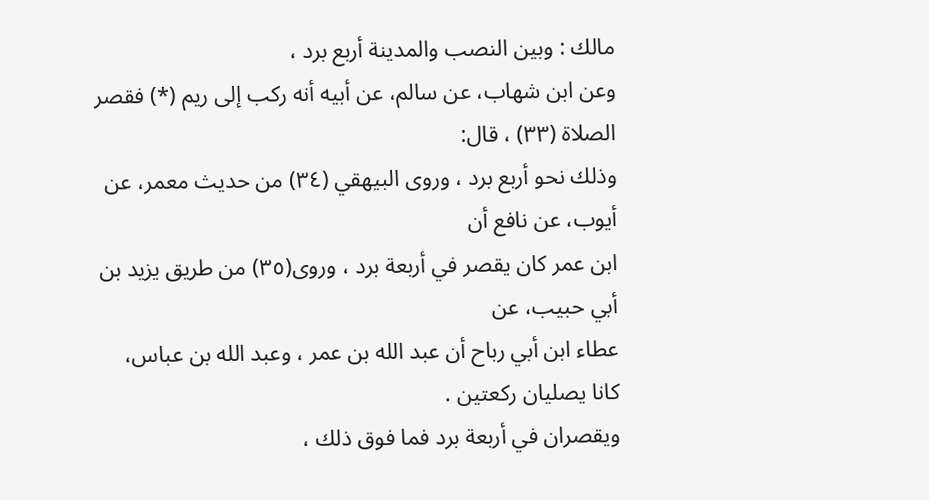مالك : وبين النصب والمدينة أربع برد ،
وعن ابن شهاب، عن سالم، عن أبيه أنه ركب إلى ريم (*) فقصر الصلاة (٣٣) ، قال:
وذلك نحو أربع برد ، وروى البيهقي (٣٤) من حديث معمر، عن أيوب، عن نافع أن
ابن عمر كان يقصر في أربعة برد ، وروى(٣٥) من طريق يزيد بن أبي حبيب، عن
عطاء ابن أبي رباح أن عبد الله بن عمر ، وعبد الله بن عباس، كانا يصليان ركعتين .
ويقصران في أربعة برد فما فوق ذلك ،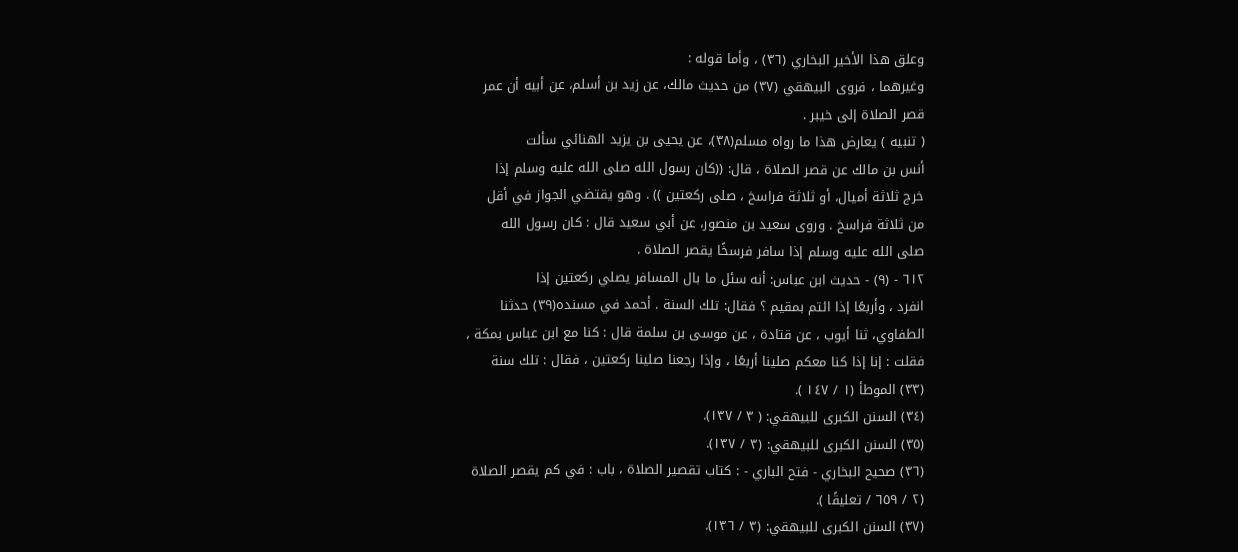وعلق هذا الأخير البخاري (٣٦) ، وأما قوله :
وغيرهما ، فروى البيهقي (٣٧) من حديث مالك، عن زيد بن أسلم، عن أبيه أن عمر
قصر الصلاة إلى خيبر .
( تنبيه ) يعارض هذا ما رواه مسلم(٣٨)، عن يحيى بن يزيد الهنائي سألت
أنس بن مالك عن قصر الصلاة ، قال: ((كان رسول الله صلى الله عليه وسلم إذا
خرج ثلاثة أميال، أو ثلاثة فراسخ ، صلى ركعتين )) . وهو يقتضي الجواز في أقل
من ثلاثة فراسخ . وروى سعيد بن منصور، عن أبي سعيد قال : كان رسول الله
صلى الله عليه وسلم إذا سافر فرسخًا يقصر الصلاة .
٦١٢ - (٩) - حديث ابن عباس: أنه سئل ما بال المسافر يصلي ركعتين إذا
انفرد ، وأربعًا إذا ائتم بمقيم ؟ فقال: تلك السنة . أحمد في مسنده(٣٩) حدثنا
الطفاوي، ثنا أيوب ، عن قتادة ، عن موسى بن سلمة قال : كنا مع ابن عباس بمكة ،
فقلت : إنا إذا كنا معكم صلينا أربعًا ، وإذا رجعنا صلينا ركعتين ، فقال : تلك سنة
(٣٣) الموطأ (١ / ١٤٧ ).
(٣٤) السنن الكبرى للبيهقي: ( ٣ / ١٣٧).
(٣٥) السنن الكبرى للبيهقي: (٣ / ١٣٧).
(٣٦) صحيح البخاري - فتح الباري - : كتاب تقصير الصلاة ، باب : في كم يقصر الصلاة
(٢ / ٦٥٩ / تعليقًا ).
(٣٧) السنن الكبرى للبيهقي: (٣ / ١٣٦).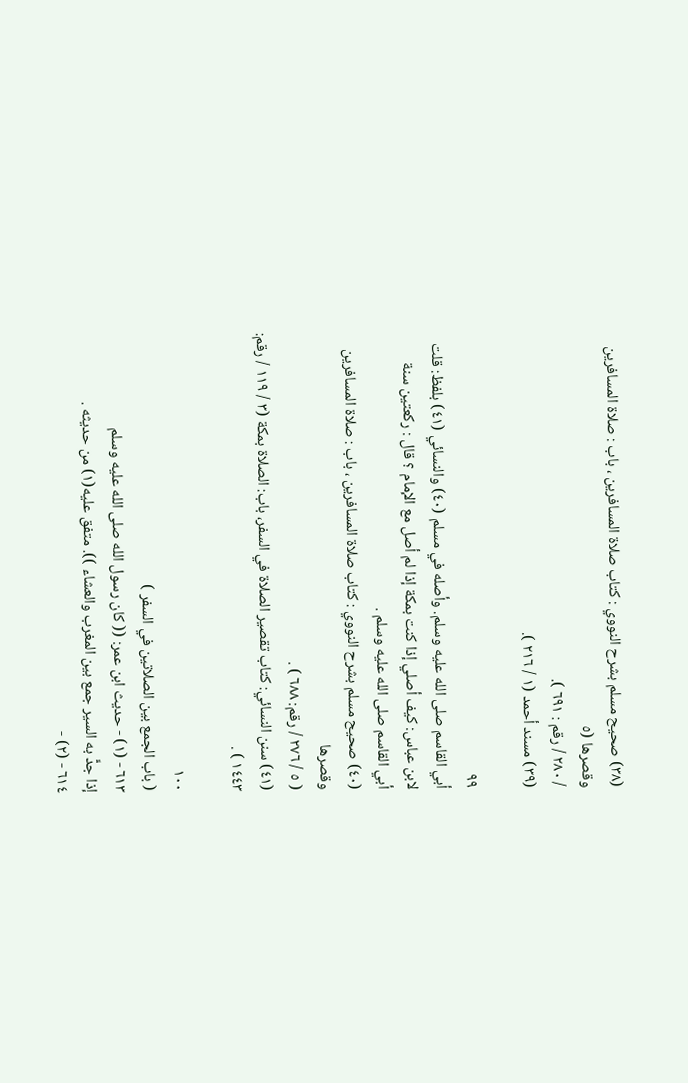(٣٨) صحيح مسلم بشرح النووي : كتاب صلاة المسافرين ، باب : صلاة المسافرين وقصرها (٥
/ ٢٨٠ / رقم : ٦٩١ ).
(٣٩) مسند أحمد (١ / ٢١٦ ).

٩٩
أبي القاسم صلى الله عليه وسلم. وأصله في مسلم (٤٠) والنسائي (٤١) بلفظ: قلت
لابن عباس: كيف أصلي إذا كنت بمكة إذا لم أصل مع الإمام ؟ قال : ركعتين سنة
أبي القاسم صلى الله عليه وسلم .
(٤٠) صحيح مسلم بشرح النووي : كتاب صلاة المسافرين ، باب : صلاة المسافرين وقصرها
( ٥ / ٢٧٦ / رقم: ٦٨٨ ) .
(٤١) سنن النسائي: كتاب تقصير الصلاة في السفر، باب: الصلاة بمكة (٣ / ١١٩ / رقم:
١٤٤٣ ) .

١٠٠
( باب الجمع بين الصلاتين في السفر )
٦١٣ - (١) - حديث ابن عمر: (( كان رسول الله صلى الله عليه وسلم
إذا جدًّ به السير جمع بين المغرب والعشاء )). متفق عليه(١) من حديثه .
٦١٤ - (٢) -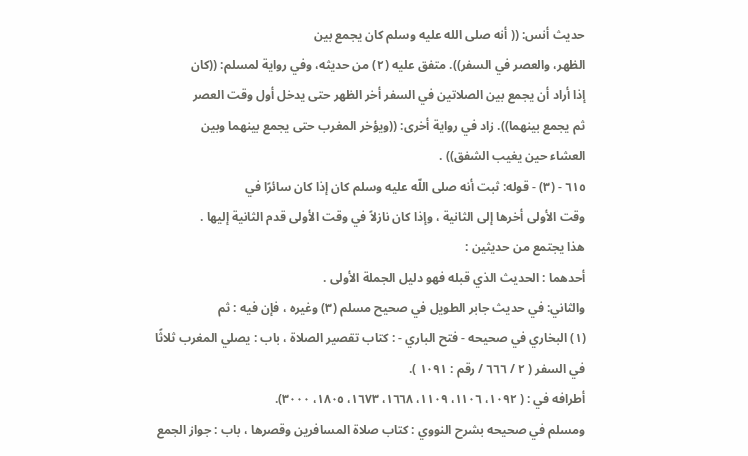حديث أنس: (( أنه صلى الله عليه وسلم كان يجمع بين
الظهر، والعصر في السفر)). متفق عليه (٢) من حديثه، وفي رواية لمسلم: ((كان
إذا أراد أن يجمع بين الصلاتين في السفر أخر الظهر حتى يدخل أول وقت العصر
ثم يجمع بينهما)). زاد في رواية أخرى: ((ويؤخر المغرب حتى يجمع بينهما وبين
العشاء حين يغيب الشفق)) .
٦١٥ - (٣) - قوله: ثبت أنه صلى اللّه عليه وسلم كان إذا كان سائرًا في
وقت الأولى أخرها إلى الثانية ، وإذا كان نازلاً في وقت الأولى قدم الثانية إليها .
هذا يجتمع من حديثين :
أحدهما : الحديث الذي قبله فهو دليل الجملة الأولى .
والثاني: في حديث جابر الطويل في صحيح مسلم (٣) وغيره ، فإن فيه : ثم
(١) البخاري في صحيحه - فتح الباري - : كتاب تقصير الصلاة ، باب : يصلي المغرب ثلاثًا
في السفر ( ٢ / ٦٦٦ / رقم : ١٠٩١ ).
أطرافه في : ( ١٠٩٢، ١١٠٦، ١١٠٩، ١٦٦٨، ١٦٧٣، ١٨٠٥، ٣٠٠٠).
ومسلم في صحيحه بشرح النووي : كتاب صلاة المسافرين وقصرها ، باب : جواز الجمع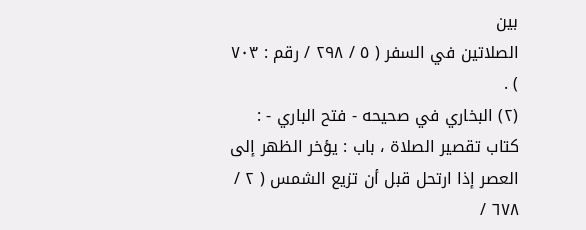بين
الصلاتين في السفر ( ٥ / ٢٩٨ / رقم : ٧٠٣ ) .
(٢) البخاري في صحيحه - فتح الباري - : كتاب تقصير الصلاة ، باب : يؤخر الظهر إلى
العصر إذا ارتحل قبل أن تزيع الشمس ( ٢ / ٦٧٨ /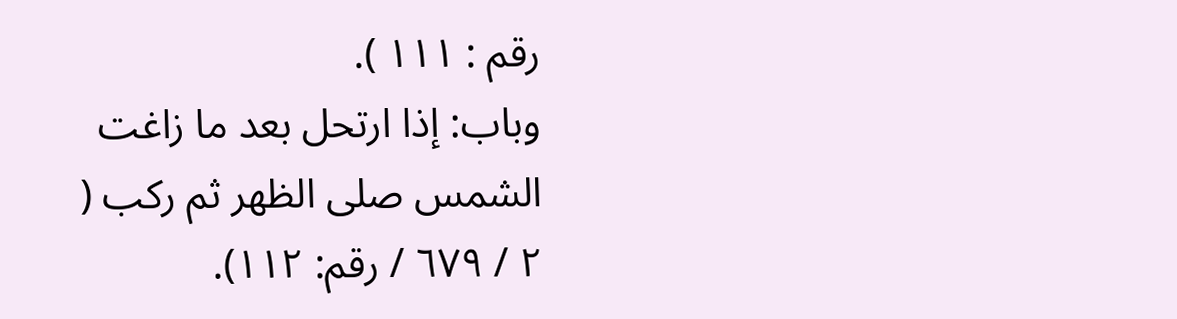رقم : ١١١ ).
وباب: إذا ارتحل بعد ما زاغت الشمس صلى الظهر ثم ركب ( ٢ / ٦٧٩ / رقم: ١١٢).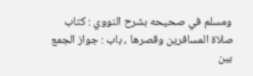ومسلم في صحيحه بشرح النووي : كتاب صلاة المسافرين وقصرها ، باب : جواز الجمع بين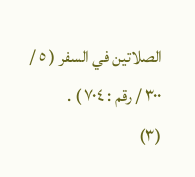الصلاتين في السفر ( ٥ / ٣٠٠ / رقم : ٧٠٤ ) .
(٣)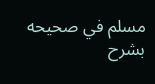مسلم في صحيحه بشرح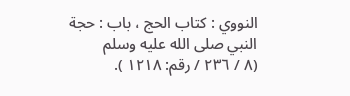النووي : كتاب الحج ، باب : حجة النبي صلى الله عليه وسلم
(٨ / ٢٣٦ / رقم: ١٢١٨ ).